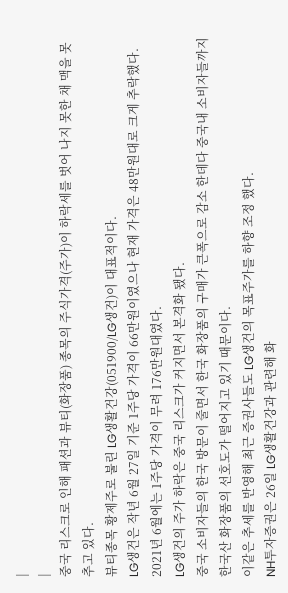|
|
중국 리스크로 인해 패션과 뷰티(화장품) 종목의 주식가격(주가)이 하락세를 벗어 나지 못한 채 맥을 못추고 있다.
뷰티종목 황제주로 불린 LG생활건강(051900/LG생건)이 대표적이다.
LG생건은 작년 6월 27일 기준 1주당 가격이 66만원이였으나 현재 가격은 48만원대로 크게 추락했다.
2021년 6월에는 1주당 가격이 무려 176만원대였다.
LG생건의 주가 하락은 중국 리스크가 커지면서 본격화 됐다.
중국 소비자들의 한국 방문이 줄면서 한국 화장품의 구매가 큰폭으로 감소 한데다 중국내 소비자들까지 한국산 화장품의 선호도가 떨어지고 있기 때문이다.
이같은 추세를 반영해 최근 증권사들도 LG생건의 목표주가를 하향 조정 했다.
NH투자증권은 26일 LG생활건강과 관련해 화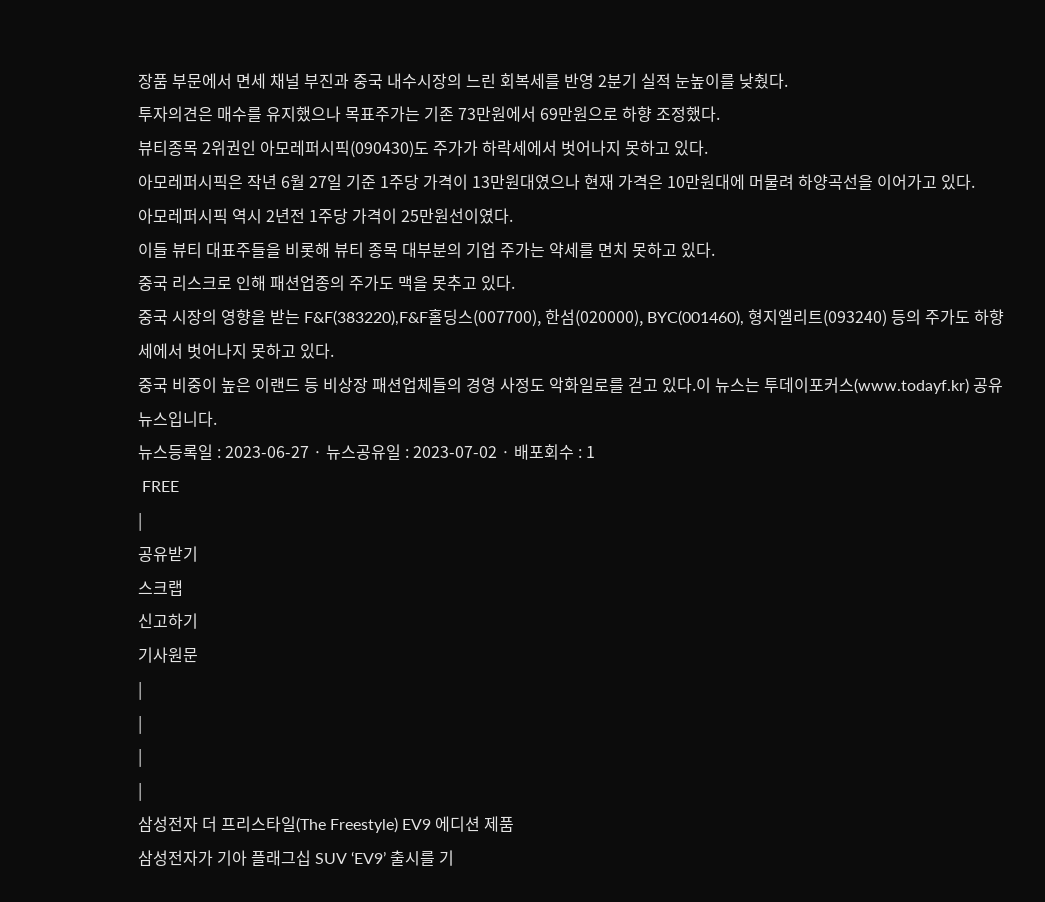장품 부문에서 면세 채널 부진과 중국 내수시장의 느린 회복세를 반영 2분기 실적 눈높이를 낮췄다.
투자의견은 매수를 유지했으나 목표주가는 기존 73만원에서 69만원으로 하향 조정했다.
뷰티종목 2위권인 아모레퍼시픽(090430)도 주가가 하락세에서 벗어나지 못하고 있다.
아모레퍼시픽은 작년 6월 27일 기준 1주당 가격이 13만원대였으나 현재 가격은 10만원대에 머물려 하양곡선을 이어가고 있다.
아모레퍼시픽 역시 2년전 1주당 가격이 25만원선이였다.
이들 뷰티 대표주들을 비롯해 뷰티 종목 대부분의 기업 주가는 약세를 면치 못하고 있다.
중국 리스크로 인해 패션업종의 주가도 맥을 못추고 있다.
중국 시장의 영향을 받는 F&F(383220),F&F홀딩스(007700), 한섬(020000), BYC(001460), 형지엘리트(093240) 등의 주가도 하향세에서 벗어나지 못하고 있다.
중국 비중이 높은 이랜드 등 비상장 패션업체들의 경영 사정도 악화일로를 걷고 있다.이 뉴스는 투데이포커스(www.todayf.kr) 공유 뉴스입니다.
뉴스등록일 : 2023-06-27 · 뉴스공유일 : 2023-07-02 · 배포회수 : 1
 FREE
|
공유받기
스크랩
신고하기
기사원문
|
|
|
|
삼성전자 더 프리스타일(The Freestyle) EV9 에디션 제품
삼성전자가 기아 플래그십 SUV ‘EV9’ 출시를 기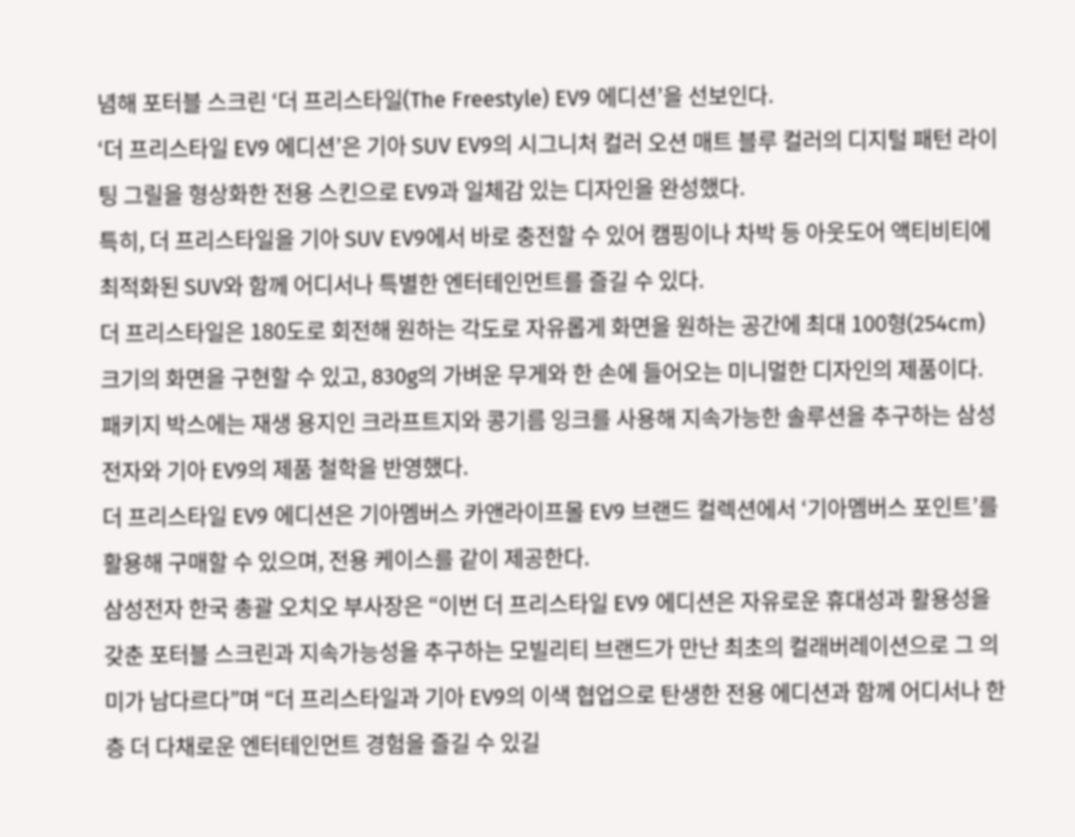념해 포터블 스크린 ‘더 프리스타일(The Freestyle) EV9 에디션’을 선보인다.
‘더 프리스타일 EV9 에디션’은 기아 SUV EV9의 시그니처 컬러 오션 매트 블루 컬러의 디지털 패턴 라이팅 그릴을 형상화한 전용 스킨으로 EV9과 일체감 있는 디자인을 완성했다.
특히, 더 프리스타일을 기아 SUV EV9에서 바로 충전할 수 있어 캠핑이나 차박 등 아웃도어 액티비티에 최적화된 SUV와 함께 어디서나 특별한 엔터테인먼트를 즐길 수 있다.
더 프리스타일은 180도로 회전해 원하는 각도로 자유롭게 화면을 원하는 공간에 최대 100형(254cm) 크기의 화면을 구현할 수 있고, 830g의 가벼운 무게와 한 손에 들어오는 미니멀한 디자인의 제품이다. 패키지 박스에는 재생 용지인 크라프트지와 콩기름 잉크를 사용해 지속가능한 솔루션을 추구하는 삼성전자와 기아 EV9의 제품 철학을 반영했다.
더 프리스타일 EV9 에디션은 기아멤버스 카앤라이프몰 EV9 브랜드 컬렉션에서 ‘기아멤버스 포인트’를 활용해 구매할 수 있으며, 전용 케이스를 같이 제공한다.
삼성전자 한국 총괄 오치오 부사장은 “이번 더 프리스타일 EV9 에디션은 자유로운 휴대성과 활용성을 갖춘 포터블 스크린과 지속가능성을 추구하는 모빌리티 브랜드가 만난 최초의 컬래버레이션으로 그 의미가 남다르다”며 “더 프리스타일과 기아 EV9의 이색 협업으로 탄생한 전용 에디션과 함께 어디서나 한층 더 다채로운 엔터테인먼트 경험을 즐길 수 있길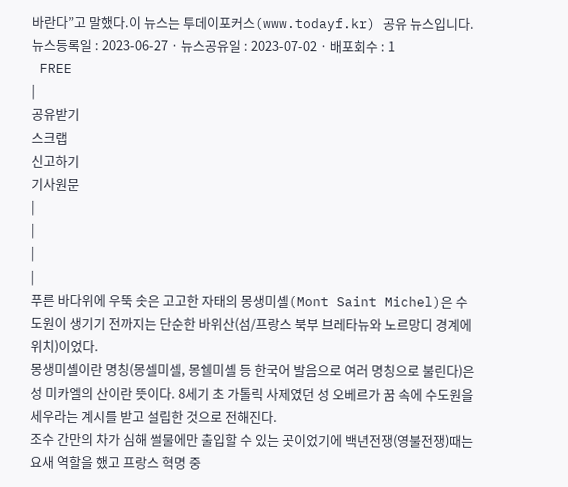바란다”고 말했다.이 뉴스는 투데이포커스(www.todayf.kr) 공유 뉴스입니다.
뉴스등록일 : 2023-06-27 · 뉴스공유일 : 2023-07-02 · 배포회수 : 1
 FREE
|
공유받기
스크랩
신고하기
기사원문
|
|
|
|
푸른 바다위에 우뚝 솟은 고고한 자태의 몽생미셸(Mont Saint Michel)은 수도원이 생기기 전까지는 단순한 바위산(섬/프랑스 북부 브레타뉴와 노르망디 경계에 위치)이었다.
몽생미셸이란 명칭(몽셀미셀, 몽쉘미셸 등 한국어 발음으로 여러 명칭으로 불린다)은 성 미카엘의 산이란 뜻이다. 8세기 초 가톨릭 사제였던 성 오베르가 꿈 속에 수도원을 세우라는 계시를 받고 설립한 것으로 전해진다.
조수 간만의 차가 심해 썰물에만 출입할 수 있는 곳이었기에 백년전쟁(영불전쟁)때는 요새 역할을 했고 프랑스 혁명 중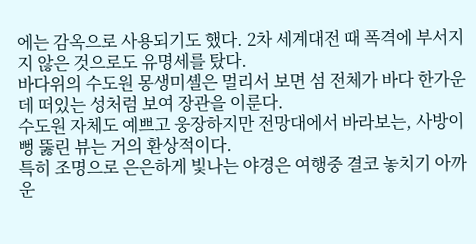에는 감옥으로 사용되기도 했다. 2차 세계대전 때 폭격에 부서지지 않은 것으로도 유명세를 탔다.
바다위의 수도원 몽생미셸은 멀리서 보면 섬 전체가 바다 한가운데 떠있는 성처럼 보여 장관을 이룬다.
수도원 자체도 예쁘고 웅장하지만 전망대에서 바라보는, 사방이 뻥 뚫린 뷰는 거의 환상적이다.
특히 조명으로 은은하게 빛나는 야경은 여행중 결코 놓치기 아까운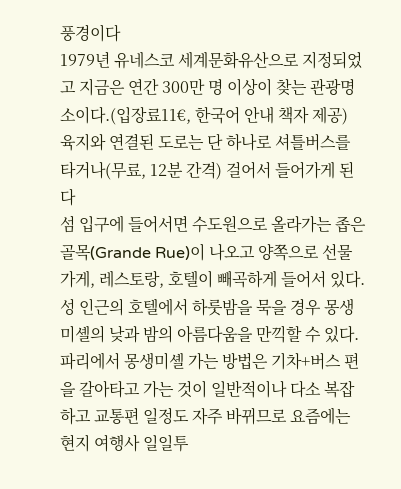풍경이다
1979년 유네스코 세계문화유산으로 지정되었고 지금은 연간 300만 명 이상이 찾는 관광명소이다.(입장료11€, 한국어 안내 책자 제공)
육지와 연결된 도로는 단 하나로 셔틀버스를 타거나(무료, 12분 간격) 걸어서 들어가게 된다
섬 입구에 들어서면 수도원으로 올라가는 좁은 골목(Grande Rue)이 나오고 양쪽으로 선물 가게, 레스토랑, 호텔이 빼곡하게 들어서 있다.
성 인근의 호텔에서 하룻밤을 묵을 경우 몽생미셸의 낮과 밤의 아름다움을 만끽할 수 있다.
파리에서 몽생미셸 가는 방법은 기차+버스 편을 갈아타고 가는 것이 일반적이나 다소 복잡하고 교통편 일정도 자주 바뀌므로 요즘에는 현지 여행사 일일투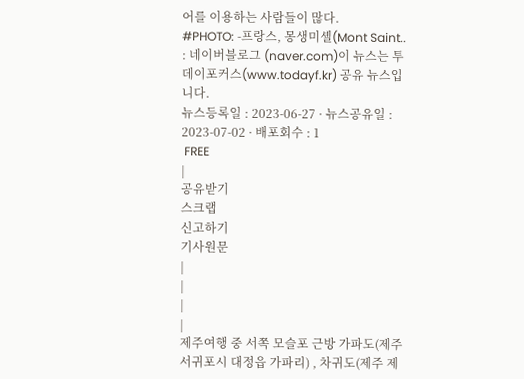어를 이용하는 사람들이 많다.
#PHOTO: -프랑스, 몽생미셸(Mont Saint.. : 네이버블로그 (naver.com)이 뉴스는 투데이포커스(www.todayf.kr) 공유 뉴스입니다.
뉴스등록일 : 2023-06-27 · 뉴스공유일 : 2023-07-02 · 배포회수 : 1
 FREE
|
공유받기
스크랩
신고하기
기사원문
|
|
|
|
제주여행 중 서쪽 모슬포 근방 가파도(제주 서귀포시 대정읍 가파리) , 차귀도(제주 제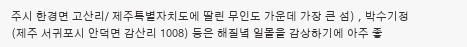주시 한경면 고산리/ 제주특별자치도에 딸린 무인도 가운데 가장 큰 섬) , 박수기정(제주 서귀포시 안덕면 감산리 1008) 등은 해질녘 일몰을 감상하기에 아주 좋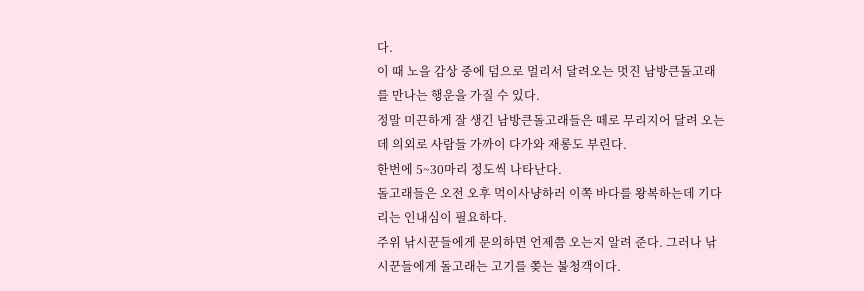다.
이 때 노을 감상 중에 덤으로 멀리서 달려오는 멋진 남방큰돌고래를 만나는 행운을 가질 수 있다.
정말 미끈하게 잘 생긴 남방큰돌고래들은 떼로 무리지어 달려 오는데 의외로 사람들 가까이 다가와 재롱도 부린다.
한번에 5~30마리 정도씩 나타난다.
돌고래들은 오전 오후 먹이사냥하러 이쪽 바다를 왕복하는데 기다리는 인내심이 필요하다.
주위 낚시꾼들에게 문의하면 언제쯤 오는지 알려 준다. 그러나 낚시꾼들에게 돌고래는 고기를 쫒는 불청객이다.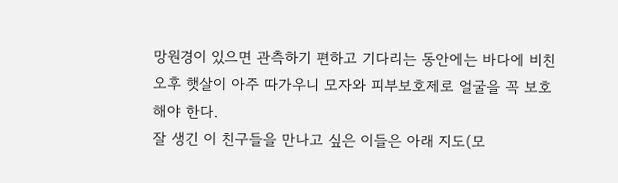망원경이 있으면 관측하기 편하고 기다리는 동안에는 바다에 비친 오후 햇살이 아주 따가우니 모자와 피부보호제로 얼굴을 꼭 보호해야 한다.
잘 생긴 이 친구들을 만나고 싶은 이들은 아래 지도(모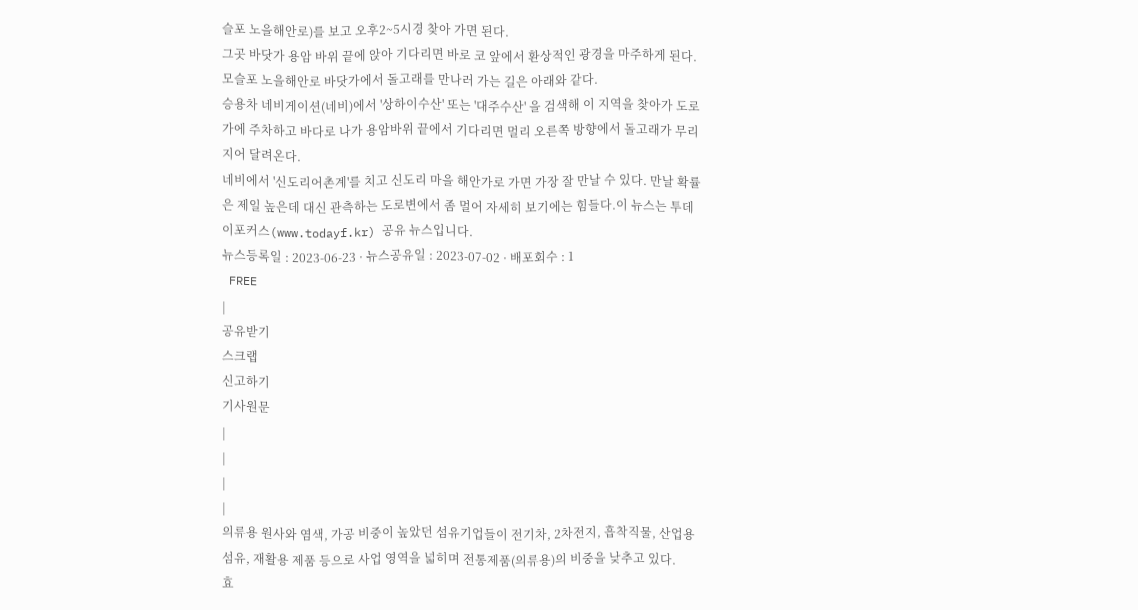슬포 노을해안로)를 보고 오후2~5시경 찾아 가면 된다.
그곳 바닷가 용암 바위 끝에 앉아 기다리면 바로 코 앞에서 환상적인 광경을 마주하게 된다.
모슬포 노을해안로 바닷가에서 돌고래를 만나러 가는 길은 아래와 같다.
승용차 네비게이션(네비)에서 '상하이수산' 또는 '대주수산' 을 검색해 이 지역을 찾아가 도로가에 주차하고 바다로 나가 용암바위 끝에서 기다리면 멀리 오른쪽 방향에서 돌고래가 무리지어 달려온다.
네비에서 '신도리어촌계'를 치고 신도리 마을 해안가로 가면 가장 잘 만날 수 있다. 만날 확률은 제일 높은데 대신 관측하는 도로변에서 좀 멀어 자세히 보기에는 힘들다.이 뉴스는 투데이포커스(www.todayf.kr) 공유 뉴스입니다.
뉴스등록일 : 2023-06-23 · 뉴스공유일 : 2023-07-02 · 배포회수 : 1
 FREE
|
공유받기
스크랩
신고하기
기사원문
|
|
|
|
의류용 원사와 염색, 가공 비중이 높았던 섬유기업들이 전기차, 2차전지, 흡착직물, 산업용섬유, 재활용 제품 등으로 사업 영역을 넓히며 전통제품(의류용)의 비중을 낮추고 있다.
효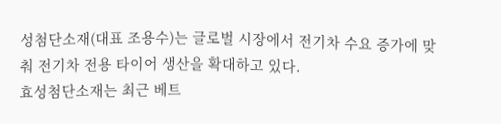성첨단소재(대표 조용수)는 글로벌 시장에서 전기차 수요 증가에 맞춰 전기차 전용 타이어 생산을 확대하고 있다.
효성첨단소재는 최근 베트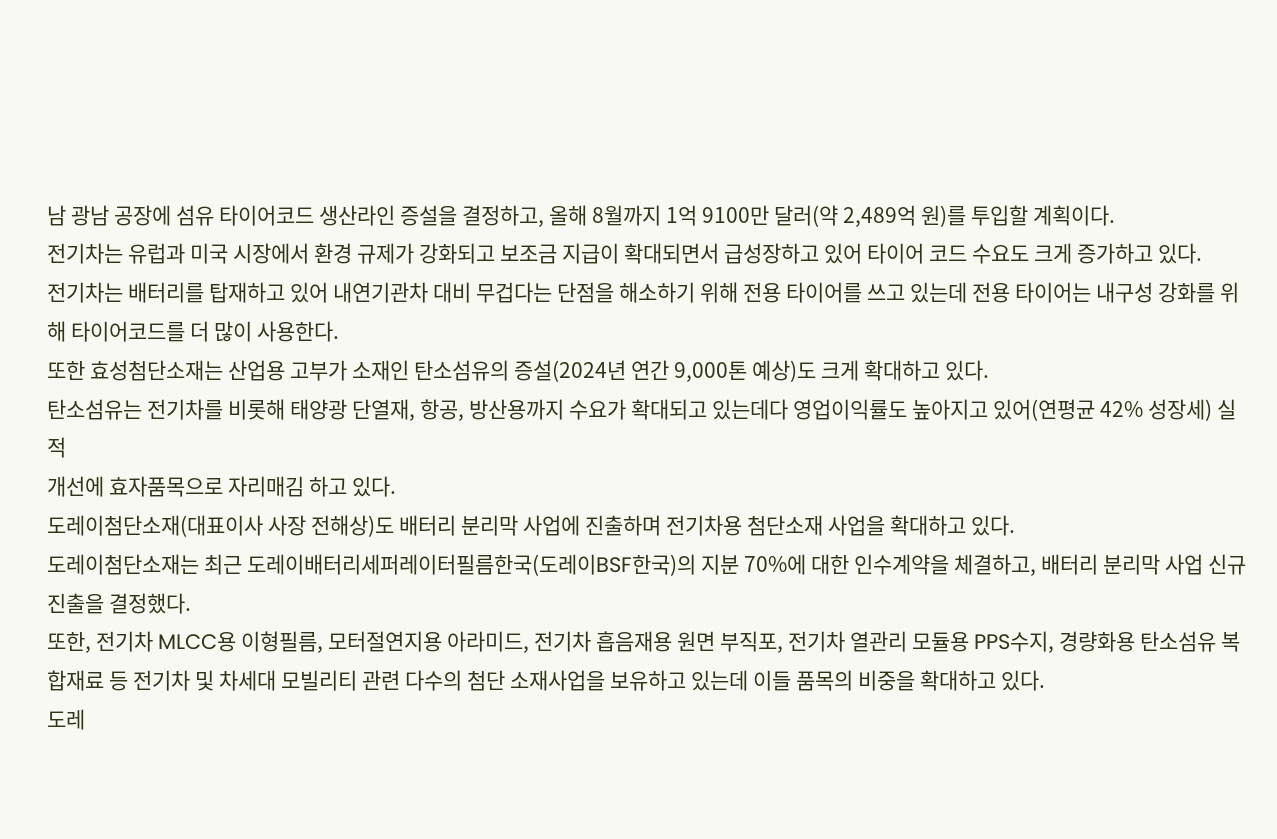남 광남 공장에 섬유 타이어코드 생산라인 증설을 결정하고, 올해 8월까지 1억 9100만 달러(약 2,489억 원)를 투입할 계획이다.
전기차는 유럽과 미국 시장에서 환경 규제가 강화되고 보조금 지급이 확대되면서 급성장하고 있어 타이어 코드 수요도 크게 증가하고 있다.
전기차는 배터리를 탑재하고 있어 내연기관차 대비 무겁다는 단점을 해소하기 위해 전용 타이어를 쓰고 있는데 전용 타이어는 내구성 강화를 위해 타이어코드를 더 많이 사용한다.
또한 효성첨단소재는 산업용 고부가 소재인 탄소섬유의 증설(2024년 연간 9,000톤 예상)도 크게 확대하고 있다.
탄소섬유는 전기차를 비롯해 태양광 단열재, 항공, 방산용까지 수요가 확대되고 있는데다 영업이익률도 높아지고 있어(연평균 42% 성장세) 실적
개선에 효자품목으로 자리매김 하고 있다.
도레이첨단소재(대표이사 사장 전해상)도 배터리 분리막 사업에 진출하며 전기차용 첨단소재 사업을 확대하고 있다.
도레이첨단소재는 최근 도레이배터리세퍼레이터필름한국(도레이BSF한국)의 지분 70%에 대한 인수계약을 체결하고, 배터리 분리막 사업 신규 진출을 결정했다.
또한, 전기차 MLCC용 이형필름, 모터절연지용 아라미드, 전기차 흡음재용 원면 부직포, 전기차 열관리 모듈용 PPS수지, 경량화용 탄소섬유 복합재료 등 전기차 및 차세대 모빌리티 관련 다수의 첨단 소재사업을 보유하고 있는데 이들 품목의 비중을 확대하고 있다.
도레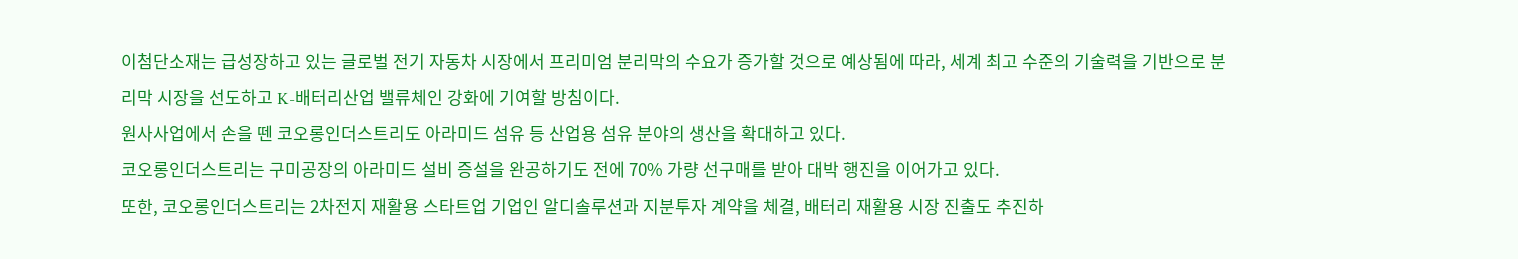이첨단소재는 급성장하고 있는 글로벌 전기 자동차 시장에서 프리미엄 분리막의 수요가 증가할 것으로 예상됨에 따라, 세계 최고 수준의 기술력을 기반으로 분리막 시장을 선도하고 K-배터리산업 밸류체인 강화에 기여할 방침이다.
원사사업에서 손을 뗀 코오롱인더스트리도 아라미드 섬유 등 산업용 섬유 분야의 생산을 확대하고 있다.
코오롱인더스트리는 구미공장의 아라미드 설비 증설을 완공하기도 전에 70% 가량 선구매를 받아 대박 행진을 이어가고 있다.
또한, 코오롱인더스트리는 2차전지 재활용 스타트업 기업인 알디솔루션과 지분투자 계약을 체결, 배터리 재활용 시장 진출도 추진하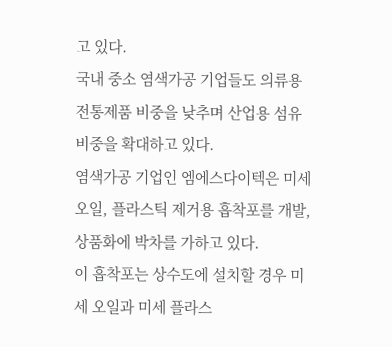고 있다.
국내 중소 염색가공 기업들도 의류용 전통제품 비중을 낮추며 산업용 섬유 비중을 확대하고 있다.
염색가공 기업인 엠에스다이텍은 미세오일, 플라스틱 제거용 흡착포를 개발, 상품화에 박차를 가하고 있다.
이 흡착포는 상수도에 설치할 경우 미세 오일과 미세 플라스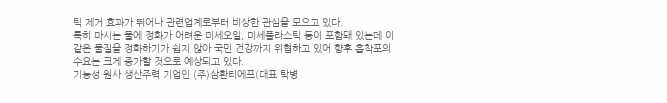틱 제거 효과가 뛰어나 관련업계로부터 비상한 관심을 모으고 있다.
특히 마시는 물에 정화가 어려운 미세오일, 미세플라스틱 등이 포함돼 있는데 이같은 물질을 정화하기가 쉽지 않아 국민 건강까지 위협하고 있어 향후 흡착포의 수요는 크게 증가할 것으로 예상되고 있다.
기능성 원사 생산주력 기업인 (주)삼환티에프(대표 탁병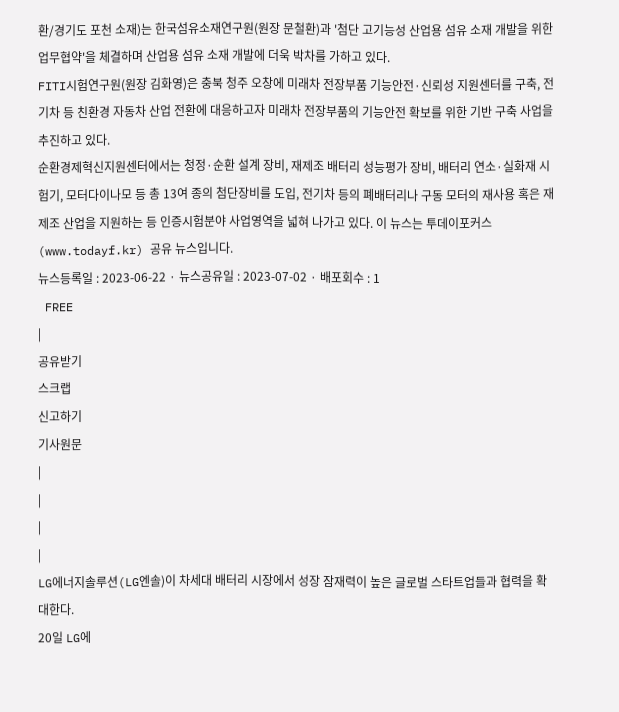환/경기도 포천 소재)는 한국섬유소재연구원(원장 문철환)과 '첨단 고기능성 산업용 섬유 소재 개발을 위한 업무협약'을 체결하며 산업용 섬유 소재 개발에 더욱 박차를 가하고 있다.
FITI시험연구원(원장 김화영)은 충북 청주 오창에 미래차 전장부품 기능안전·신뢰성 지원센터를 구축, 전기차 등 친환경 자동차 산업 전환에 대응하고자 미래차 전장부품의 기능안전 확보를 위한 기반 구축 사업을 추진하고 있다.
순환경제혁신지원센터에서는 청정·순환 설계 장비, 재제조 배터리 성능평가 장비, 배터리 연소·실화재 시험기, 모터다이나모 등 총 13여 종의 첨단장비를 도입, 전기차 등의 폐배터리나 구동 모터의 재사용 혹은 재제조 산업을 지원하는 등 인증시험분야 사업영역을 넓혀 나가고 있다. 이 뉴스는 투데이포커스(www.todayf.kr) 공유 뉴스입니다.
뉴스등록일 : 2023-06-22 · 뉴스공유일 : 2023-07-02 · 배포회수 : 1
 FREE
|
공유받기
스크랩
신고하기
기사원문
|
|
|
|
LG에너지솔루션(LG엔솔)이 차세대 배터리 시장에서 성장 잠재력이 높은 글로벌 스타트업들과 협력을 확대한다.
20일 LG에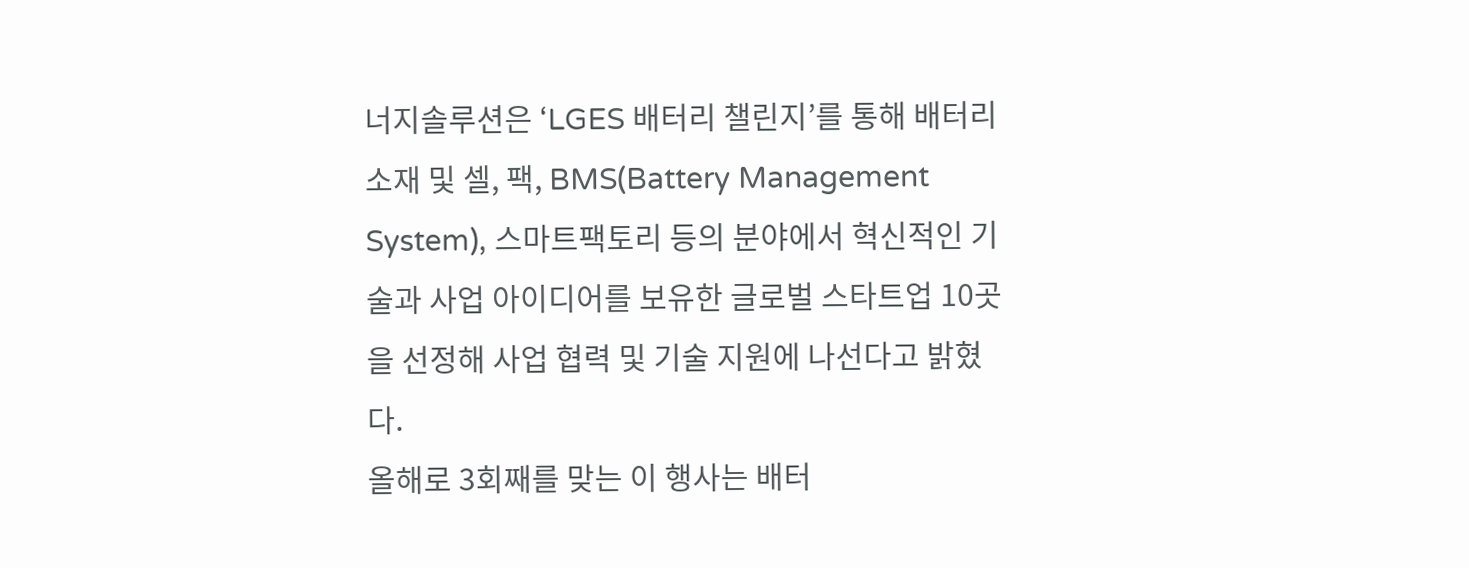너지솔루션은 ‘LGES 배터리 챌린지’를 통해 배터리 소재 및 셀, 팩, BMS(Battery Management System), 스마트팩토리 등의 분야에서 혁신적인 기술과 사업 아이디어를 보유한 글로벌 스타트업 10곳을 선정해 사업 협력 및 기술 지원에 나선다고 밝혔다.
올해로 3회째를 맞는 이 행사는 배터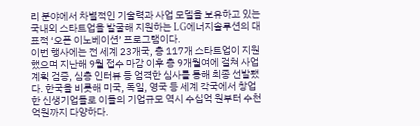리 분야에서 차별적인 기술력과 사업 모델을 보유하고 있는 국내외 스타트업을 발굴해 지원하는 LG에너지솔루션의 대표적 ‘오픈 이노베이션’ 프로그램이다.
이번 행사에는 전 세계 23개국, 총 117개 스타트업이 지원했으며 지난해 9월 접수 마감 이후 총 9개월여에 걸쳐 사업계획 검증, 심층 인터뷰 등 엄격한 심사를 통해 최종 선발됐다. 한국을 비롯해 미국, 독일, 영국 등 세계 각국에서 창업한 신생기업들로 이들의 기업규모 역시 수십억 원부터 수천억원까지 다양하다.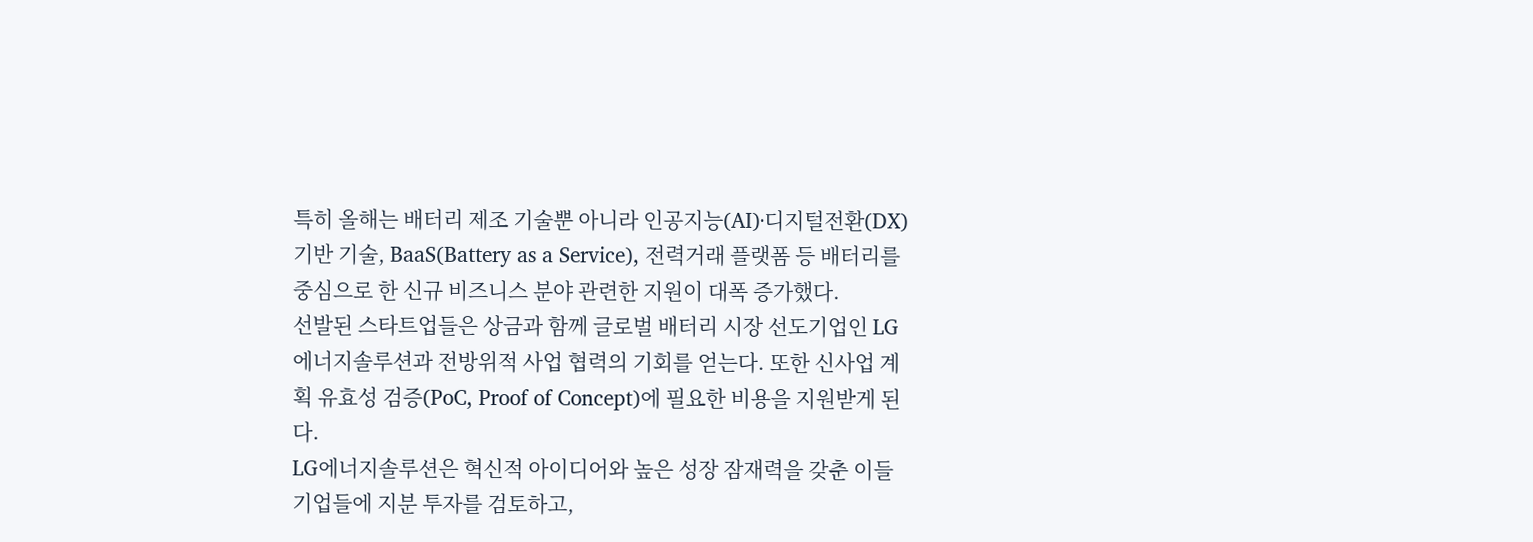특히 올해는 배터리 제조 기술뿐 아니라 인공지능(AI)·디지털전환(DX) 기반 기술, BaaS(Battery as a Service), 전력거래 플랫폼 등 배터리를 중심으로 한 신규 비즈니스 분야 관련한 지원이 대폭 증가했다.
선발된 스타트업들은 상금과 함께 글로벌 배터리 시장 선도기업인 LG에너지솔루션과 전방위적 사업 협력의 기회를 얻는다. 또한 신사업 계획 유효성 검증(PoC, Proof of Concept)에 필요한 비용을 지원받게 된다.
LG에너지솔루션은 혁신적 아이디어와 높은 성장 잠재력을 갖춘 이들 기업들에 지분 투자를 검토하고,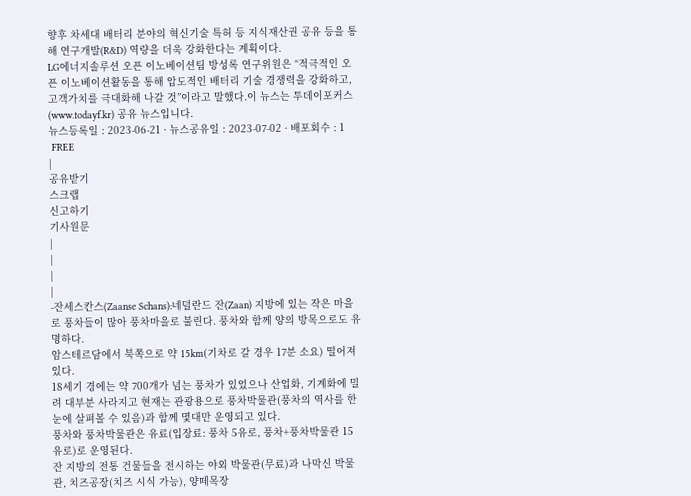향후 차세대 배터리 분야의 혁신기술 특허 등 지식재산권 공유 등을 통해 연구개발(R&D) 역량을 더욱 강화한다는 계획이다.
LG에너지솔루션 오픈 이노베이션팀 방성록 연구위원은 “적극적인 오픈 이노베이션활동을 통해 압도적인 배터리 기술 경쟁력을 강화하고, 고객가치를 극대화해 나갈 것”이라고 말했다.이 뉴스는 투데이포커스(www.todayf.kr) 공유 뉴스입니다.
뉴스등록일 : 2023-06-21 · 뉴스공유일 : 2023-07-02 · 배포회수 : 1
 FREE
|
공유받기
스크랩
신고하기
기사원문
|
|
|
|
-잔세스칸스(Zaanse Schans):네덜란드 잔(Zaan) 지방에 있는 작은 마을로 풍차들이 많아 풍차마을로 불린다. 풍차와 함께 양의 방목으로도 유명하다.
암스테르담에서 북쪽으로 약 15km(기차로 갈 경우 17분 소요) 떨어져 있다.
18세기 경에는 약 700개가 넘는 풍차가 있었으나 산업화, 기계화에 밀려 대부분 사라지고 현재는 관광용으로 풍차박물관(풍차의 역사를 한눈에 살펴볼 수 있음)과 함께 몇대만 운영되고 있다.
풍차와 풍차박물관은 유료(입장료: 풍차 5유로, 풍차+풍차박물관 15유로)로 운영된다.
잔 지방의 전통 건물들을 전시하는 야외 박물관(무료)과 나막신 박물관, 치즈공장(치즈 시식 가능), 양떼목장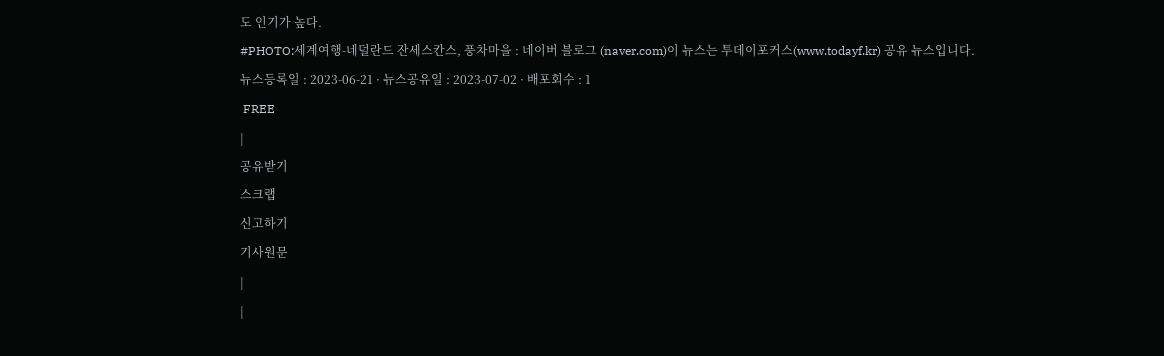도 인기가 높다.
#PHOTO:세계여행-네덜란드 잔세스칸스, 풍차마을 : 네이버 블로그 (naver.com)이 뉴스는 투데이포커스(www.todayf.kr) 공유 뉴스입니다.
뉴스등록일 : 2023-06-21 · 뉴스공유일 : 2023-07-02 · 배포회수 : 1
 FREE
|
공유받기
스크랩
신고하기
기사원문
|
|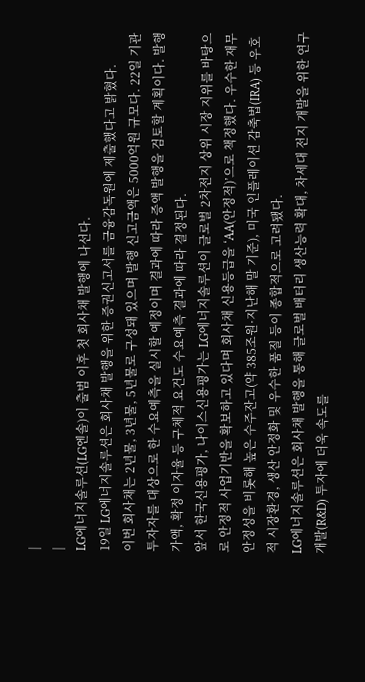|
|
LG에너지솔루션(LG엔솔)이 출범 이후 첫 회사채 발행에 나선다.
19일 LG에너지솔루션은 회사채 발행을 위한 증권신고서를 금융감독원에 제출했다고 밝혔다.
이번 회사채는 2년물, 3년물, 5년물로 구성돼 있으며 발행 신고금액은 5000억원 규모다. 22일 기관투자자를 대상으로 한 수요예측을 실시할 예정이며 결과에 따라 증액 발행을 검토할 계획이다. 발행가액, 확정 이자율 등 구체적 요건도 수요예측 결과에 따라 결정된다.
앞서 한국신용평가, 나이스신용평가는 LG에너지솔루션이 글로벌 2차전지 상위 시장 지위를 바탕으로 안정적 사업기반을 확보하고 있다며 회사채 신용등급을 ‘AA(안정적)’으로 책정했다. 우수한 재무안정성을 비롯해 높은 수주잔고(약 385조원·지난해 말 기준), 미국 인플레이션 감축법(IRA) 등 우호적 시장환경, 생산 안정화 및 우수한 품질 등이 종합적으로 고려됐다.
LG에너지솔루션은 회사채 발행을 통해 글로벌 배터리 생산능력 확대, 차세대 전지 개발을 위한 연구개발(R&D) 투자에 더욱 속도를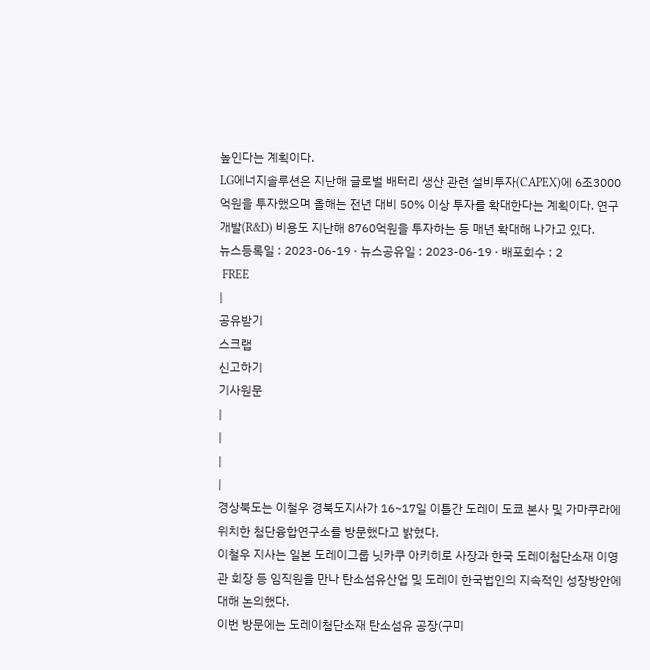높인다는 계획이다.
LG에너지솔루션은 지난해 글로벌 배터리 생산 관련 설비투자(CAPEX)에 6조3000억원을 투자했으며 올해는 전년 대비 50% 이상 투자를 확대한다는 계획이다. 연구개발(R&D) 비용도 지난해 8760억원을 투자하는 등 매년 확대해 나가고 있다.
뉴스등록일 : 2023-06-19 · 뉴스공유일 : 2023-06-19 · 배포회수 : 2
 FREE
|
공유받기
스크랩
신고하기
기사원문
|
|
|
|
경상북도는 이철우 경북도지사가 16~17일 이틀간 도레이 도쿄 본사 및 가마쿠라에 위치한 첨단융합연구소를 방문했다고 밝혔다.
이철우 지사는 일본 도레이그룹 닛카쿠 아키히로 사장과 한국 도레이첨단소재 이영관 회장 등 임직원을 만나 탄소섬유산업 및 도레이 한국법인의 지속적인 성장방안에 대해 논의했다.
이번 방문에는 도레이첨단소재 탄소섬유 공장(구미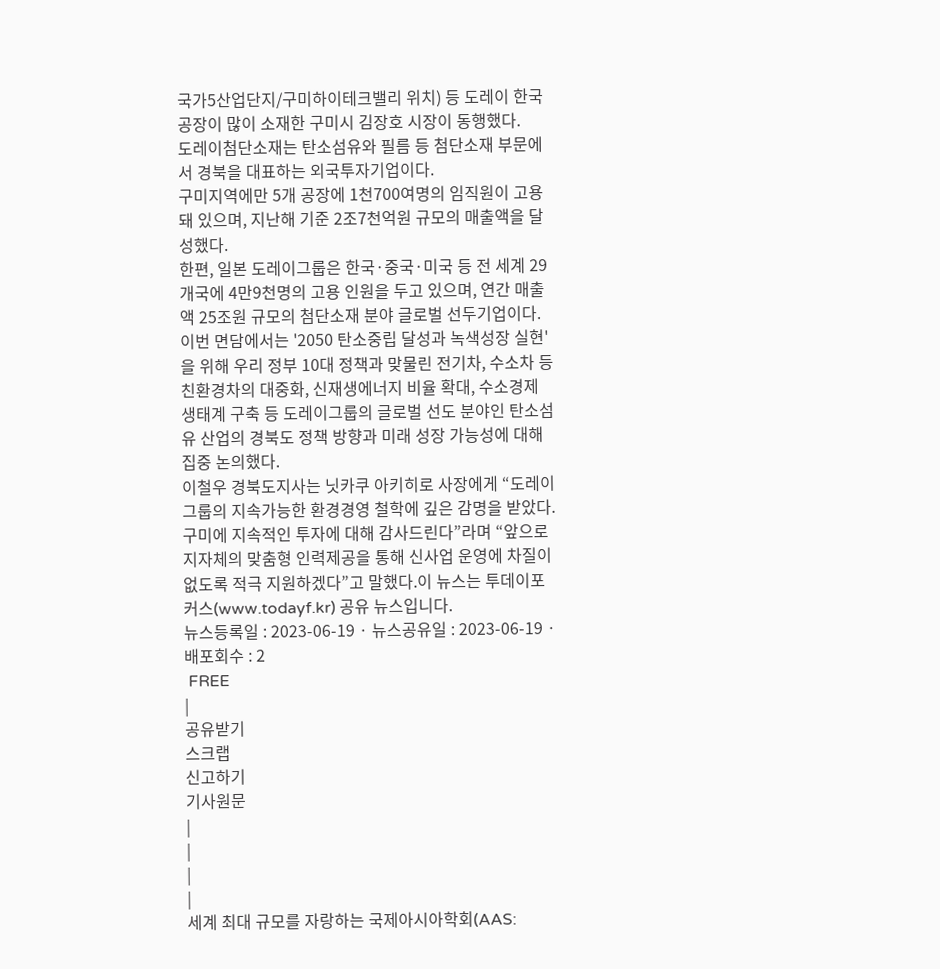국가5산업단지/구미하이테크밸리 위치) 등 도레이 한국공장이 많이 소재한 구미시 김장호 시장이 동행했다.
도레이첨단소재는 탄소섬유와 필름 등 첨단소재 부문에서 경북을 대표하는 외국투자기업이다.
구미지역에만 5개 공장에 1천700여명의 임직원이 고용돼 있으며, 지난해 기준 2조7천억원 규모의 매출액을 달성했다.
한편, 일본 도레이그룹은 한국·중국·미국 등 전 세계 29개국에 4만9천명의 고용 인원을 두고 있으며, 연간 매출액 25조원 규모의 첨단소재 분야 글로벌 선두기업이다.
이번 면담에서는 '2050 탄소중립 달성과 녹색성장 실현'을 위해 우리 정부 10대 정책과 맞물린 전기차, 수소차 등 친환경차의 대중화, 신재생에너지 비율 확대, 수소경제 생태계 구축 등 도레이그룹의 글로벌 선도 분야인 탄소섬유 산업의 경북도 정책 방향과 미래 성장 가능성에 대해 집중 논의했다.
이철우 경북도지사는 닛카쿠 아키히로 사장에게 “도레이그룹의 지속가능한 환경경영 철학에 깊은 감명을 받았다. 구미에 지속적인 투자에 대해 감사드린다”라며 “앞으로 지자체의 맞춤형 인력제공을 통해 신사업 운영에 차질이 없도록 적극 지원하겠다”고 말했다.이 뉴스는 투데이포커스(www.todayf.kr) 공유 뉴스입니다.
뉴스등록일 : 2023-06-19 · 뉴스공유일 : 2023-06-19 · 배포회수 : 2
 FREE
|
공유받기
스크랩
신고하기
기사원문
|
|
|
|
세계 최대 규모를 자랑하는 국제아시아학회(AAS: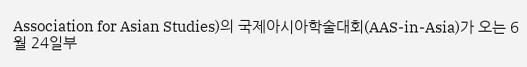Association for Asian Studies)의 국제아시아학술대회(AAS-in-Asia)가 오는 6월 24일부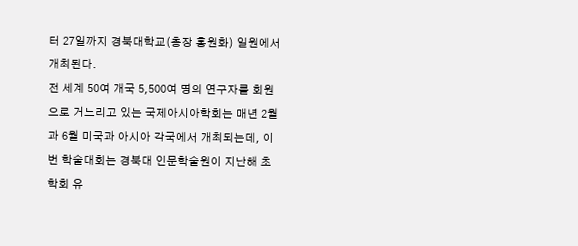터 27일까지 경북대학교(총장 홍원화) 일원에서 개최된다.
전 세계 50여 개국 5,500여 명의 연구자를 회원으로 거느리고 있는 국제아시아학회는 매년 2월과 6월 미국과 아시아 각국에서 개최되는데, 이번 학술대회는 경북대 인문학술원이 지난해 초 학회 유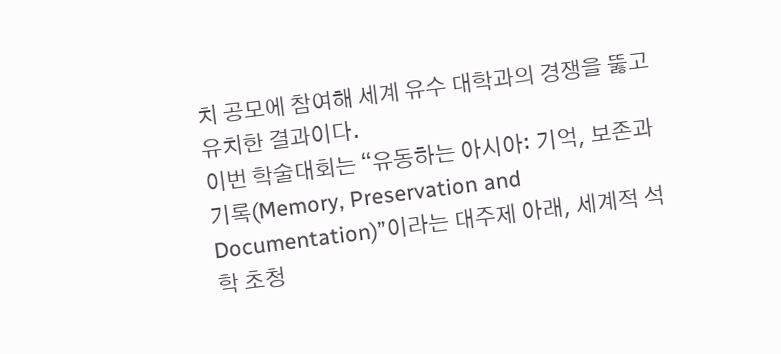치 공모에 참여해 세계 유수 대학과의 경쟁을 뚫고 유치한 결과이다.
이번 학술대회는 “유동하는 아시아: 기억, 보존과 기록(Memory, Preservation and Documentation)”이라는 대주제 아래, 세계적 석학 초청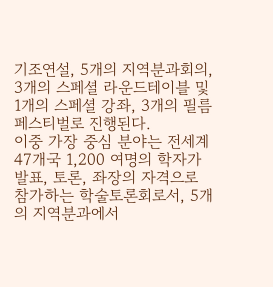기조연설, 5개의 지역분과회의, 3개의 스페셜 라운드테이블 및 1개의 스페셜 강좌, 3개의 필름 페스티벌로 진행된다.
이중 가장 중심 분야는 전세계 47개국 1,200 여명의 학자가 발표, 토론, 좌장의 자격으로 참가하는 학술토론회로서, 5개의 지역분과에서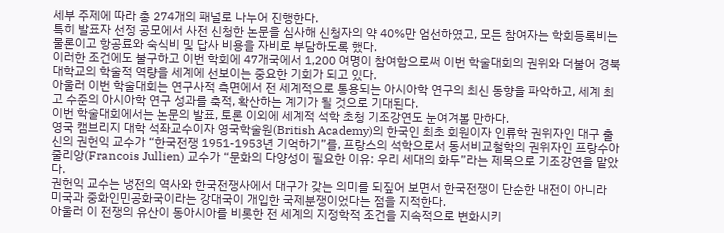세부 주제에 따라 총 274개의 패널로 나누어 진행한다.
특히 발표자 선정 공모에서 사전 신청한 논문을 심사해 신청자의 약 40%만 엄선하였고, 모든 참여자는 학회등록비는 물론이고 항공료와 숙식비 및 답사 비용을 자비로 부담하도록 했다.
이러한 조건에도 불구하고 이번 학회에 47개국에서 1,200 여명이 참여함으로써 이번 학술대회의 권위와 더불어 경북대학교의 학술적 역량을 세계에 선보이는 중요한 기회가 되고 있다.
아울러 이번 학술대회는 연구사적 측면에서 전 세계적으로 통용되는 아시아학 연구의 최신 동향을 파악하고, 세계 최고 수준의 아시아학 연구 성과를 축적, 확산하는 계기가 될 것으로 기대된다.
이번 학술대회에서는 논문의 발표, 토론 이외에 세계적 석학 초청 기조강연도 눈여겨볼 만하다.
영국 캠브리지 대학 석좌교수이자 영국학술원(British Academy)의 한국인 최초 회원이자 인류학 권위자인 대구 출신의 권헌익 교수가 “한국전쟁 1951-1953년 기억하기”를, 프랑스의 석학으로서 동서비교철학의 권위자인 프랑수아 줄리앙(Francois Jullien) 교수가 “문화의 다양성이 필요한 이유: 우리 세대의 화두”라는 제목으로 기조강연을 맡았다.
권헌익 교수는 냉전의 역사와 한국전쟁사에서 대구가 갖는 의미를 되짚어 보면서 한국전쟁이 단순한 내전이 아니라 미국과 중화인민공화국이라는 강대국이 개입한 국제분쟁이었다는 점을 지적한다.
아울러 이 전쟁의 유산이 동아시아를 비롯한 전 세계의 지정학적 조건을 지속적으로 변화시키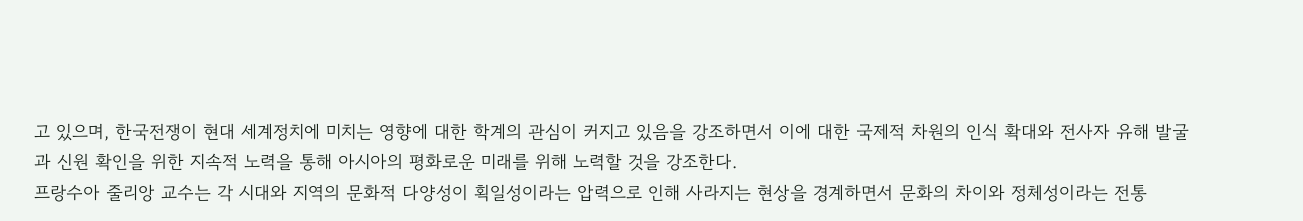고 있으며, 한국전쟁이 현대 세계정치에 미치는 영향에 대한 학계의 관심이 커지고 있음을 강조하면서 이에 대한 국제적 차원의 인식 확대와 전사자 유해 발굴과 신원 확인을 위한 지속적 노력을 통해 아시아의 평화로운 미래를 위해 노력할 것을 강조한다.
프랑수아 줄리앙 교수는 각 시대와 지역의 문화적 다양성이 획일성이라는 압력으로 인해 사라지는 현상을 경계하면서 문화의 차이와 정체성이라는 전통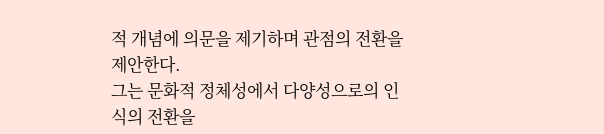적 개념에 의문을 제기하며 관점의 전환을 제안한다.
그는 문화적 정체성에서 다양성으로의 인식의 전환을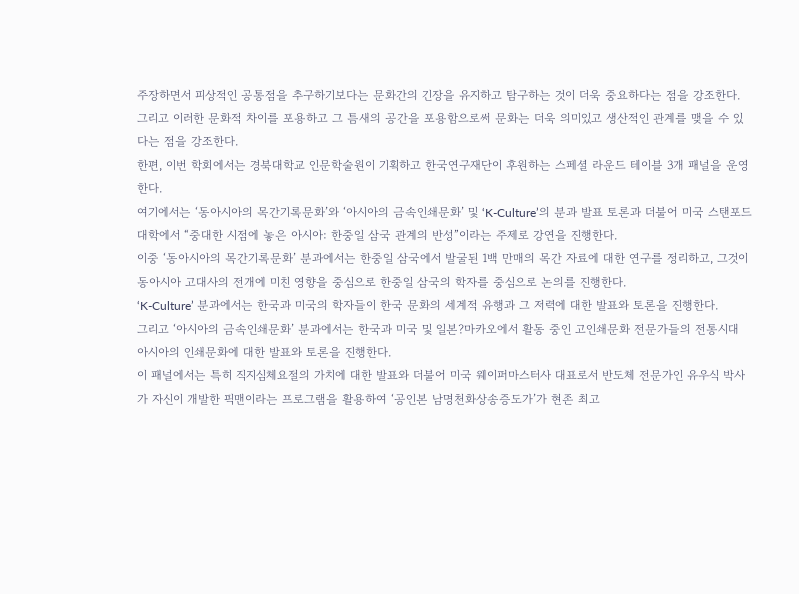주장하면서 피상적인 공통점을 추구하기보다는 문화간의 긴장을 유지하고 탐구하는 것이 더욱 중요하다는 점을 강조한다.
그리고 이러한 문화적 차이를 포용하고 그 틈새의 공간을 포용함으로써 문화는 더욱 의미있고 생산적인 관계를 맺을 수 있다는 점을 강조한다.
한편, 이번 학회에서는 경북대학교 인문학술원이 기획하고 한국연구재단이 후원하는 스페셜 라운드 테이블 3개 패널을 운영한다.
여기에서는 ‘동아시아의 목간기록문화’와 ‘아시아의 금속인쇄문화’ 및 ‘K-Culture’의 분과 발표 토론과 더불어 미국 스탠포드 대학에서 “중대한 시점에 놓은 아시아: 한중일 삼국 관계의 반성”이라는 주제로 강연을 진행한다.
이중 ‘동아시아의 목간기록문화’ 분과에서는 한중일 삼국에서 발굴된 1백 만매의 목간 자료에 대한 연구를 정리하고, 그것이 동아시아 고대사의 전개에 미친 영향을 중심으로 한중일 삼국의 학자를 중심으로 논의를 진행한다.
‘K-Culture’ 분과에서는 한국과 미국의 학자들이 한국 문화의 세계적 유행과 그 저력에 대한 발표와 토론을 진행한다.
그리고 ‘아시아의 금속인쇄문화’ 분과에서는 한국과 미국 및 일본?마카오에서 활동 중인 고인쇄문화 전문가들의 전통시대 아시아의 인쇄문화에 대한 발표와 토론을 진행한다.
이 패널에서는 특히 직지심체요절의 가치에 대한 발표와 더불어 미국 웨이퍼마스터사 대표로서 반도체 전문가인 유우식 박사가 자신이 개발한 픽맨이라는 프로그램을 활용하여 ‘공인본 남명천화상송증도가’가 현존 최고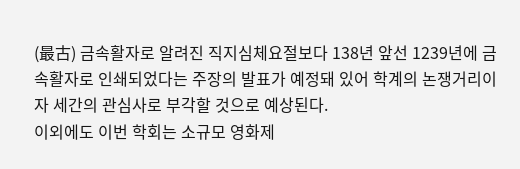(最古) 금속활자로 알려진 직지심체요절보다 138년 앞선 1239년에 금속활자로 인쇄되었다는 주장의 발표가 예정돼 있어 학계의 논쟁거리이자 세간의 관심사로 부각할 것으로 예상된다.
이외에도 이번 학회는 소규모 영화제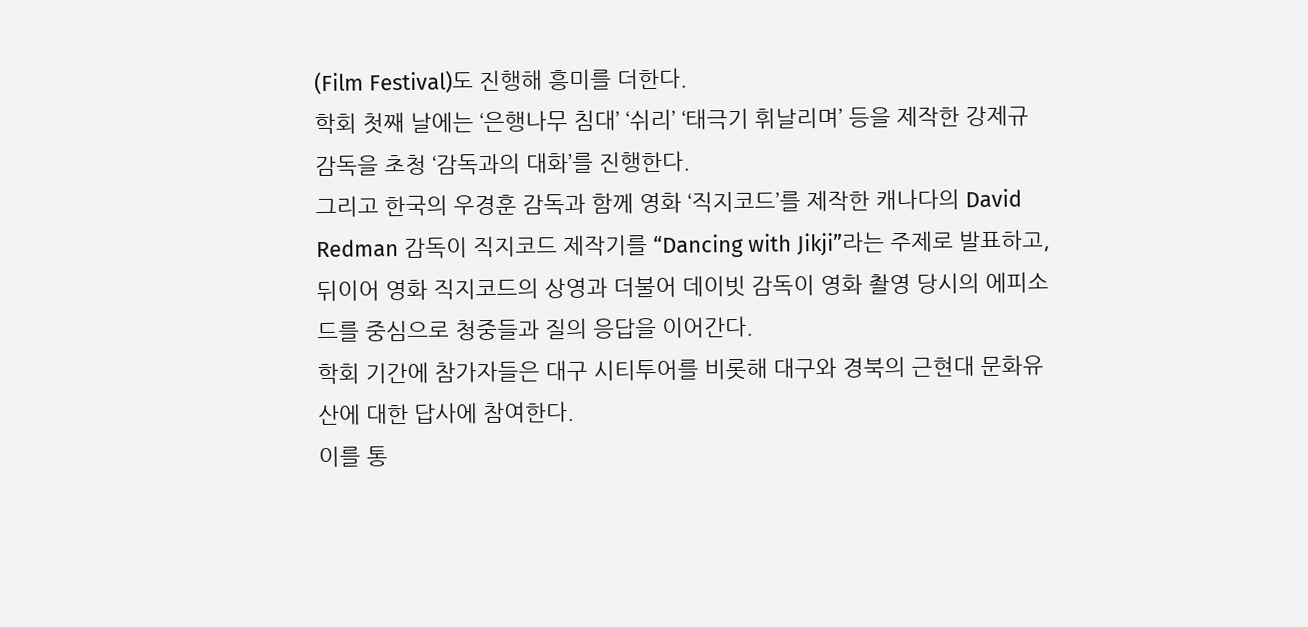(Film Festival)도 진행해 흥미를 더한다.
학회 첫째 날에는 ‘은행나무 침대’ ‘쉬리’ ‘태극기 휘날리며’ 등을 제작한 강제규 감독을 초청 ‘감독과의 대화’를 진행한다.
그리고 한국의 우경훈 감독과 함께 영화 ‘직지코드’를 제작한 캐나다의 David Redman 감독이 직지코드 제작기를 “Dancing with Jikji”라는 주제로 발표하고, 뒤이어 영화 직지코드의 상영과 더불어 데이빗 감독이 영화 촬영 당시의 에피소드를 중심으로 청중들과 질의 응답을 이어간다.
학회 기간에 참가자들은 대구 시티투어를 비롯해 대구와 경북의 근현대 문화유산에 대한 답사에 참여한다.
이를 통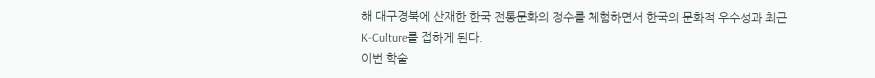해 대구경북에 산재한 한국 전통문화의 정수를 체험하면서 한국의 문화적 우수성과 최근 K-Culture를 접하게 된다.
이번 학술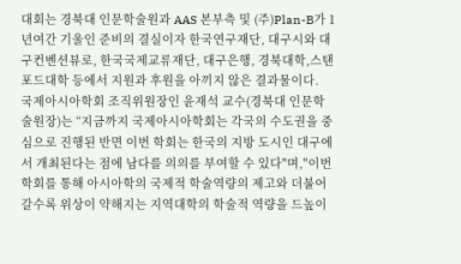대회는 경북대 인문학술원과 AAS 본부측 및 (주)Plan-B가 1년여간 기울인 준비의 결실이자 한국연구재단, 대구시와 대구컨벤션뷰로, 한국국제교류재단, 대구은행, 경북대학,스탠포드대학 등에서 지원과 후원을 아끼지 않은 결과물이다.
국제아시아학회 조직위원장인 윤재석 교수(경북대 인문학술원장)는 “지금까지 국제아시아학회는 각국의 수도권을 중심으로 진행된 반면 이번 학회는 한국의 지방 도시인 대구에서 개최된다는 점에 남다를 의의를 부여할 수 있다"며,"이번 학회를 통해 아시아학의 국제적 학술역량의 제고와 더불어 갈수록 위상이 약해지는 지역대학의 학술적 역량을 드높이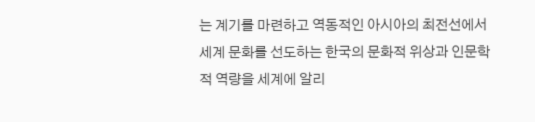는 계기를 마련하고 역동적인 아시아의 최전선에서 세계 문화를 선도하는 한국의 문화적 위상과 인문학적 역량을 세계에 알리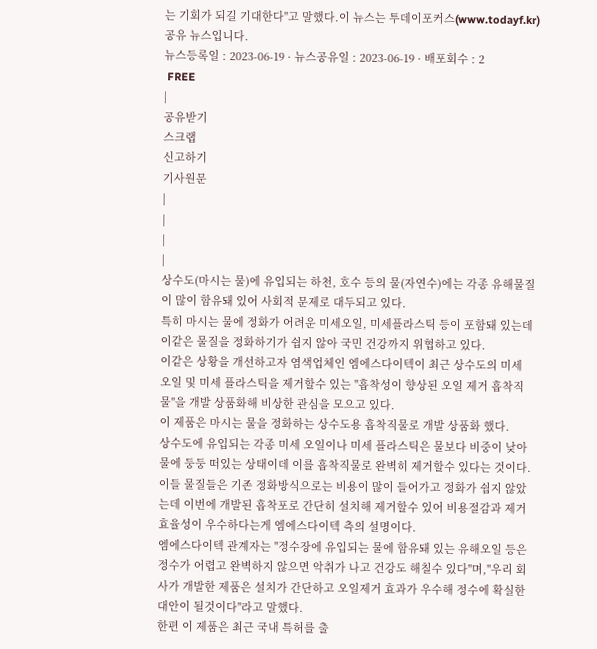는 기회가 되길 기대한다"고 말했다.이 뉴스는 투데이포커스(www.todayf.kr) 공유 뉴스입니다.
뉴스등록일 : 2023-06-19 · 뉴스공유일 : 2023-06-19 · 배포회수 : 2
 FREE
|
공유받기
스크랩
신고하기
기사원문
|
|
|
|
상수도(마시는 물)에 유입되는 하천, 호수 등의 물(자연수)에는 각종 유해물질이 많이 함유돼 있어 사회적 문제로 대두되고 있다.
특히 마시는 물에 정화가 어려운 미세오일, 미세플라스틱 등이 포함돼 있는데 이같은 물질을 정화하기가 쉽지 않아 국민 건강까지 위협하고 있다.
이같은 상황을 개선하고자 염색업체인 엠에스다이텍이 최근 상수도의 미세 오일 및 미세 플라스틱을 제거할수 있는 "흡착성이 향상된 오일 제거 흡착직물"을 개발 상품화해 비상한 관심을 모으고 있다.
이 제품은 마시는 물을 정화하는 상수도용 흡착직물로 개발 상품화 했다.
상수도에 유입되는 각종 미세 오일이나 미세 플라스틱은 물보다 비중이 낮아 물에 둥둥 떠있는 상태이데 이를 흡착직물로 완벽히 제거할수 있다는 것이다.
이들 물질들은 기존 정화방식으로는 비용이 많이 들어가고 정화가 쉽지 않았는데 이번에 개발된 흡착포로 간단히 설치해 제거할수 있어 비용절감과 제거 효율성이 우수하다는게 엠에스다이텍 측의 설명이다.
엠에스다이텍 관계자는 "정수장에 유입되는 물에 함유돼 있는 유해오일 등은 정수가 어렵고 완벽하지 않으면 악취가 나고 건강도 해칠수 있다"며,"우리 회사가 개발한 제품은 설치가 간단하고 오일제거 효과가 우수해 정수에 확실한 대안이 될것이다"라고 말했다.
한편 이 제품은 최근 국내 특허를 출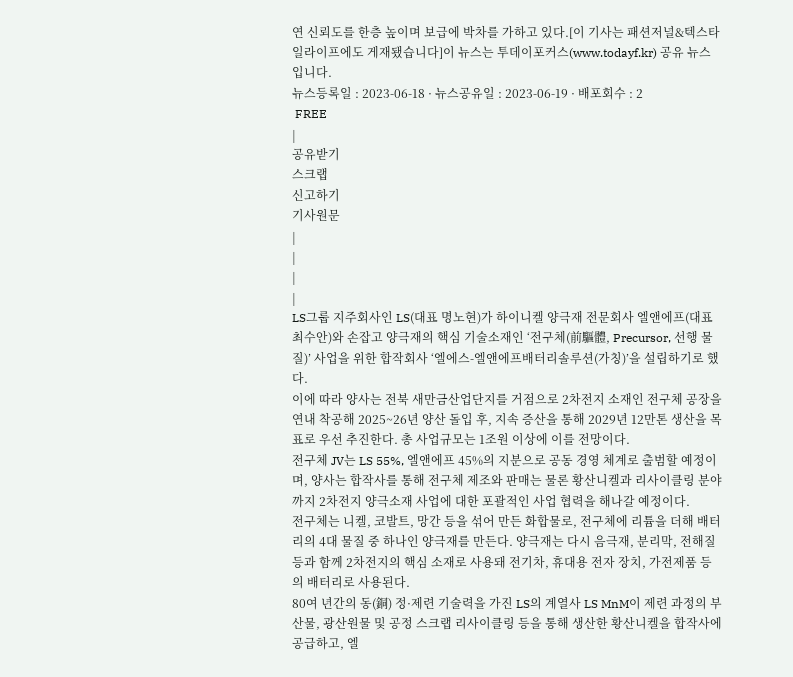연 신뢰도를 한층 높이며 보급에 박차를 가하고 있다.[이 기사는 패션저널&텍스타일라이프에도 게재됐습니다]이 뉴스는 투데이포커스(www.todayf.kr) 공유 뉴스입니다.
뉴스등록일 : 2023-06-18 · 뉴스공유일 : 2023-06-19 · 배포회수 : 2
 FREE
|
공유받기
스크랩
신고하기
기사원문
|
|
|
|
LS그룹 지주회사인 LS(대표 명노현)가 하이니켈 양극재 전문회사 엘앤에프(대표 최수안)와 손잡고 양극재의 핵심 기술소재인 ‘전구체(前驅體, Precursor, 선행 물질)’ 사업을 위한 합작회사 ‘엘에스-엘앤에프배터리솔루션(가칭)’을 설립하기로 했다.
이에 따라 양사는 전북 새만금산업단지를 거점으로 2차전지 소재인 전구체 공장을 연내 착공해 2025~26년 양산 돌입 후, 지속 증산을 통해 2029년 12만톤 생산을 목표로 우선 추진한다. 총 사업규모는 1조원 이상에 이를 전망이다.
전구체 JV는 LS 55%, 엘앤에프 45%의 지분으로 공동 경영 체계로 출범할 예정이며, 양사는 합작사를 통해 전구체 제조와 판매는 물론 황산니켈과 리사이클링 분야까지 2차전지 양극소재 사업에 대한 포괄적인 사업 협력을 해나갈 예정이다.
전구체는 니켈, 코발트, 망간 등을 섞어 만든 화합물로, 전구체에 리튬을 더해 배터리의 4대 물질 중 하나인 양극재를 만든다. 양극재는 다시 음극재, 분리막, 전해질 등과 함께 2차전지의 핵심 소재로 사용돼 전기차, 휴대용 전자 장치, 가전제품 등의 배터리로 사용된다.
80여 년간의 동(銅) 정·제련 기술력을 가진 LS의 계열사 LS MnM이 제련 과정의 부산물, 광산원물 및 공정 스크랩 리사이클링 등을 통해 생산한 황산니켈을 합작사에 공급하고, 엘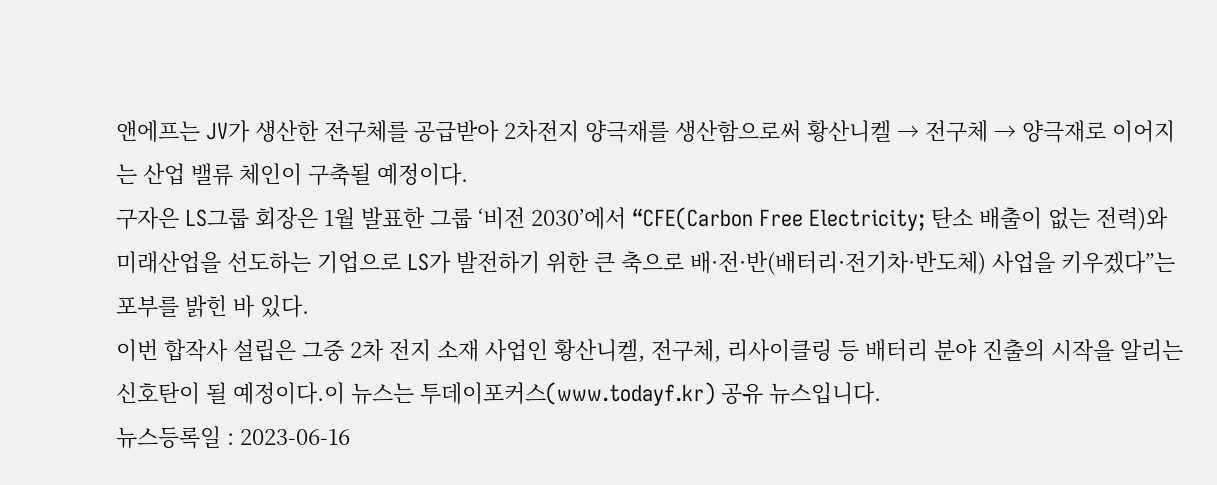앤에프는 JV가 생산한 전구체를 공급받아 2차전지 양극재를 생산함으로써 황산니켈 → 전구체 → 양극재로 이어지는 산업 밸류 체인이 구축될 예정이다.
구자은 LS그룹 회장은 1월 발표한 그룹 ‘비전 2030’에서 “CFE(Carbon Free Electricity; 탄소 배출이 없는 전력)와 미래산업을 선도하는 기업으로 LS가 발전하기 위한 큰 축으로 배·전·반(배터리·전기차·반도체) 사업을 키우겠다”는 포부를 밝힌 바 있다.
이번 합작사 설립은 그중 2차 전지 소재 사업인 황산니켈, 전구체, 리사이클링 등 배터리 분야 진출의 시작을 알리는 신호탄이 될 예정이다.이 뉴스는 투데이포커스(www.todayf.kr) 공유 뉴스입니다.
뉴스등록일 : 2023-06-16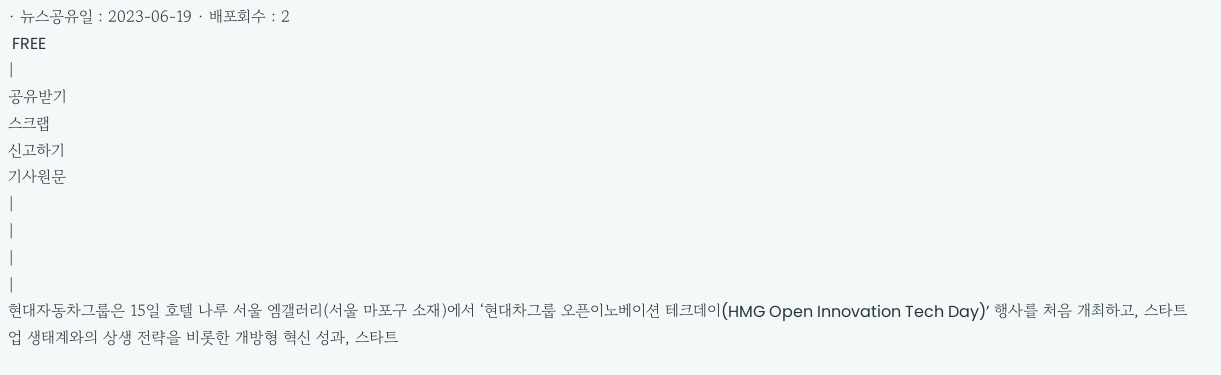· 뉴스공유일 : 2023-06-19 · 배포회수 : 2
 FREE
|
공유받기
스크랩
신고하기
기사원문
|
|
|
|
현대자동차그룹은 15일 호텔 나루 서울 엠갤러리(서울 마포구 소재)에서 ‘현대차그룹 오픈이노베이션 테크데이(HMG Open Innovation Tech Day)’ 행사를 처음 개최하고, 스타트업 생태계와의 상생 전략을 비롯한 개방형 혁신 성과, 스타트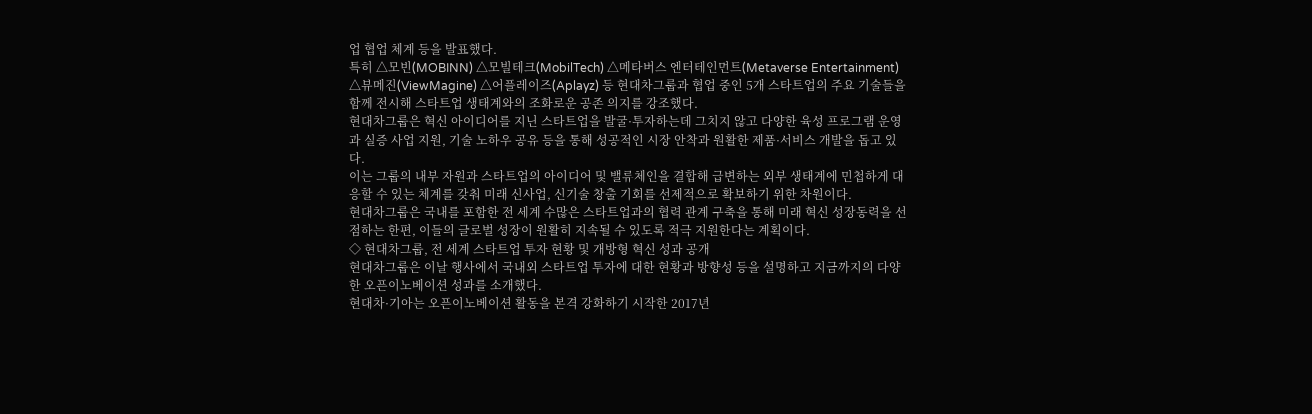업 협업 체계 등을 발표했다.
특히 △모빈(MOBINN) △모빌테크(MobilTech) △메타버스 엔터테인먼트(Metaverse Entertainment) △뷰메진(ViewMagine) △어플레이즈(Aplayz) 등 현대차그룹과 협업 중인 5개 스타트업의 주요 기술들을 함께 전시해 스타트업 생태계와의 조화로운 공존 의지를 강조했다.
현대차그룹은 혁신 아이디어를 지닌 스타트업을 발굴·투자하는데 그치지 않고 다양한 육성 프로그램 운영과 실증 사업 지원, 기술 노하우 공유 등을 통해 성공적인 시장 안착과 원활한 제품·서비스 개발을 돕고 있다.
이는 그룹의 내부 자원과 스타트업의 아이디어 및 밸류체인을 결합해 급변하는 외부 생태계에 민첩하게 대응할 수 있는 체계를 갖춰 미래 신사업, 신기술 창출 기회를 선제적으로 확보하기 위한 차원이다.
현대차그룹은 국내를 포함한 전 세계 수많은 스타트업과의 협력 관계 구축을 통해 미래 혁신 성장동력을 선점하는 한편, 이들의 글로벌 성장이 원활히 지속될 수 있도록 적극 지원한다는 계획이다.
◇ 현대차그룹, 전 세계 스타트업 투자 현황 및 개방형 혁신 성과 공개
현대차그룹은 이날 행사에서 국내외 스타트업 투자에 대한 현황과 방향성 등을 설명하고 지금까지의 다양한 오픈이노베이션 성과를 소개했다.
현대차·기아는 오픈이노베이션 활동을 본격 강화하기 시작한 2017년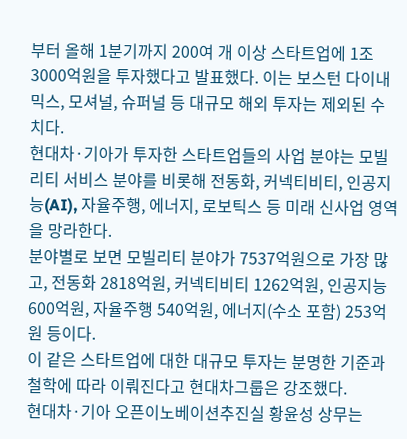부터 올해 1분기까지 200여 개 이상 스타트업에 1조3000억원을 투자했다고 발표했다. 이는 보스턴 다이내믹스, 모셔널, 슈퍼널 등 대규모 해외 투자는 제외된 수치다.
현대차·기아가 투자한 스타트업들의 사업 분야는 모빌리티 서비스 분야를 비롯해 전동화, 커넥티비티, 인공지능(AI), 자율주행, 에너지, 로보틱스 등 미래 신사업 영역을 망라한다.
분야별로 보면 모빌리티 분야가 7537억원으로 가장 많고, 전동화 2818억원, 커넥티비티 1262억원, 인공지능 600억원, 자율주행 540억원, 에너지(수소 포함) 253억원 등이다.
이 같은 스타트업에 대한 대규모 투자는 분명한 기준과 철학에 따라 이뤄진다고 현대차그룹은 강조했다.
현대차·기아 오픈이노베이션추진실 황윤성 상무는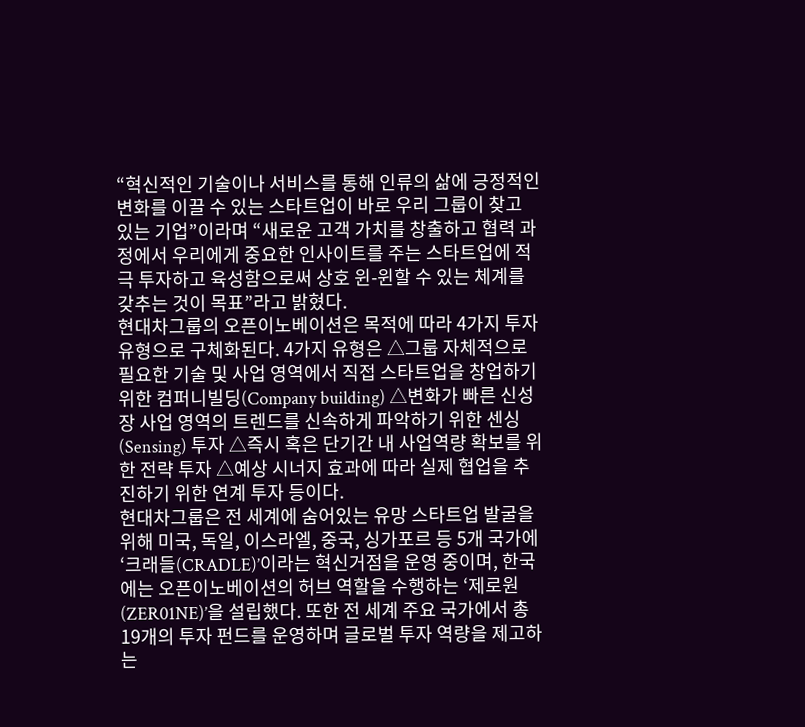“혁신적인 기술이나 서비스를 통해 인류의 삶에 긍정적인 변화를 이끌 수 있는 스타트업이 바로 우리 그룹이 찾고 있는 기업”이라며 “새로운 고객 가치를 창출하고 협력 과정에서 우리에게 중요한 인사이트를 주는 스타트업에 적극 투자하고 육성함으로써 상호 윈-윈할 수 있는 체계를 갖추는 것이 목표”라고 밝혔다.
현대차그룹의 오픈이노베이션은 목적에 따라 4가지 투자 유형으로 구체화된다. 4가지 유형은 △그룹 자체적으로 필요한 기술 및 사업 영역에서 직접 스타트업을 창업하기 위한 컴퍼니빌딩(Company building) △변화가 빠른 신성장 사업 영역의 트렌드를 신속하게 파악하기 위한 센싱(Sensing) 투자 △즉시 혹은 단기간 내 사업역량 확보를 위한 전략 투자 △예상 시너지 효과에 따라 실제 협업을 추진하기 위한 연계 투자 등이다.
현대차그룹은 전 세계에 숨어있는 유망 스타트업 발굴을 위해 미국, 독일, 이스라엘, 중국, 싱가포르 등 5개 국가에 ‘크래들(CRADLE)’이라는 혁신거점을 운영 중이며, 한국에는 오픈이노베이션의 허브 역할을 수행하는 ‘제로원(ZER01NE)’을 설립했다. 또한 전 세계 주요 국가에서 총 19개의 투자 펀드를 운영하며 글로벌 투자 역량을 제고하는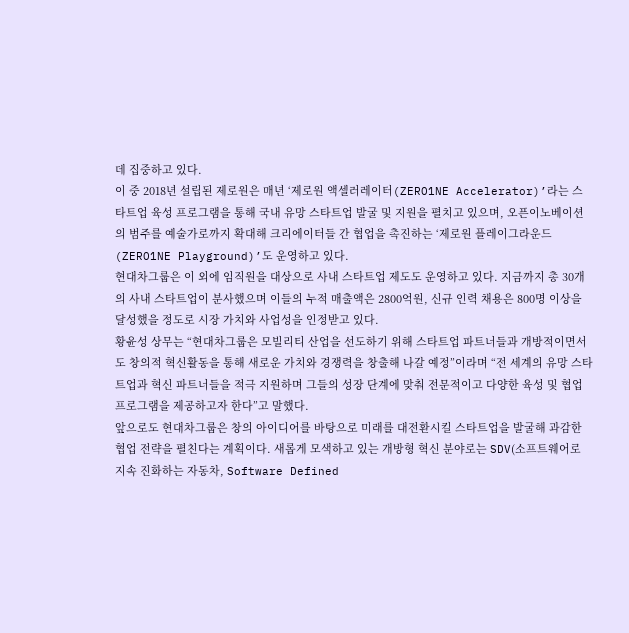데 집중하고 있다.
이 중 2018년 설립된 제로원은 매년 ‘제로원 액셀러레이터(ZERO1NE Accelerator)’라는 스타트업 육성 프로그램을 통해 국내 유망 스타트업 발굴 및 지원을 펼치고 있으며, 오픈이노베이션의 범주를 예술가로까지 확대해 크리에이터들 간 협업을 촉진하는 ‘제로원 플레이그라운드(ZERO1NE Playground)’도 운영하고 있다.
현대차그룹은 이 외에 임직원을 대상으로 사내 스타트업 제도도 운영하고 있다. 지금까지 총 30개의 사내 스타트업이 분사했으며 이들의 누적 매출액은 2800억원, 신규 인력 채용은 800명 이상을 달성했을 정도로 시장 가치와 사업성을 인정받고 있다.
황윤성 상무는 “현대차그룹은 모빌리티 산업을 선도하기 위해 스타트업 파트너들과 개방적이면서도 창의적 혁신활동을 통해 새로운 가치와 경쟁력을 창출해 나갈 예정”이라며 “전 세계의 유망 스타트업과 혁신 파트너들을 적극 지원하며 그들의 성장 단계에 맞춰 전문적이고 다양한 육성 및 협업 프로그램을 제공하고자 한다”고 말했다.
앞으로도 현대차그룹은 창의 아이디어를 바탕으로 미래를 대전환시킬 스타트업을 발굴해 과감한 협업 전략을 펼친다는 계획이다. 새롭게 모색하고 있는 개방형 혁신 분야로는 SDV(소프트웨어로 지속 진화하는 자동차, Software Defined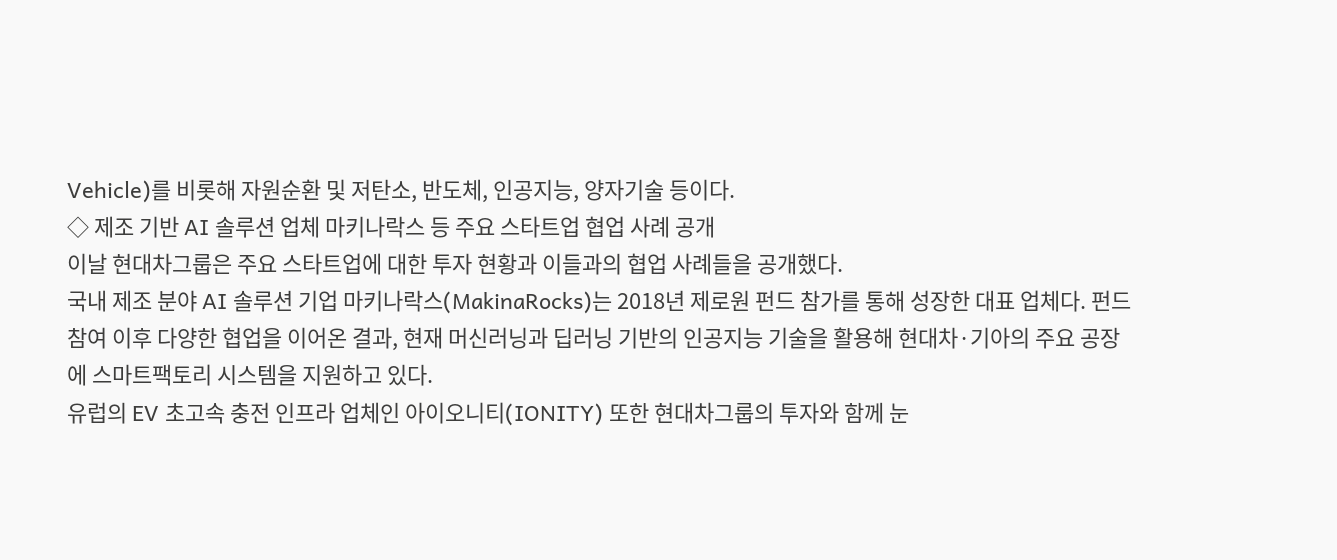Vehicle)를 비롯해 자원순환 및 저탄소, 반도체, 인공지능, 양자기술 등이다.
◇ 제조 기반 AI 솔루션 업체 마키나락스 등 주요 스타트업 협업 사례 공개
이날 현대차그룹은 주요 스타트업에 대한 투자 현황과 이들과의 협업 사례들을 공개했다.
국내 제조 분야 AI 솔루션 기업 마키나락스(MakinaRocks)는 2018년 제로원 펀드 참가를 통해 성장한 대표 업체다. 펀드 참여 이후 다양한 협업을 이어온 결과, 현재 머신러닝과 딥러닝 기반의 인공지능 기술을 활용해 현대차·기아의 주요 공장에 스마트팩토리 시스템을 지원하고 있다.
유럽의 EV 초고속 충전 인프라 업체인 아이오니티(IONITY) 또한 현대차그룹의 투자와 함께 눈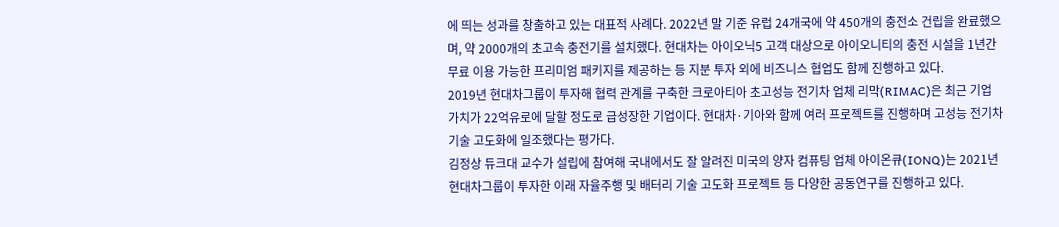에 띄는 성과를 창출하고 있는 대표적 사례다. 2022년 말 기준 유럽 24개국에 약 450개의 충전소 건립을 완료했으며, 약 2000개의 초고속 충전기를 설치했다. 현대차는 아이오닉5 고객 대상으로 아이오니티의 충전 시설을 1년간 무료 이용 가능한 프리미엄 패키지를 제공하는 등 지분 투자 외에 비즈니스 협업도 함께 진행하고 있다.
2019년 현대차그룹이 투자해 협력 관계를 구축한 크로아티아 초고성능 전기차 업체 리막(RIMAC)은 최근 기업 가치가 22억유로에 달할 정도로 급성장한 기업이다. 현대차·기아와 함께 여러 프로젝트를 진행하며 고성능 전기차 기술 고도화에 일조했다는 평가다.
김정상 듀크대 교수가 설립에 참여해 국내에서도 잘 알려진 미국의 양자 컴퓨팅 업체 아이온큐(IONQ)는 2021년 현대차그룹이 투자한 이래 자율주행 및 배터리 기술 고도화 프로젝트 등 다양한 공동연구를 진행하고 있다.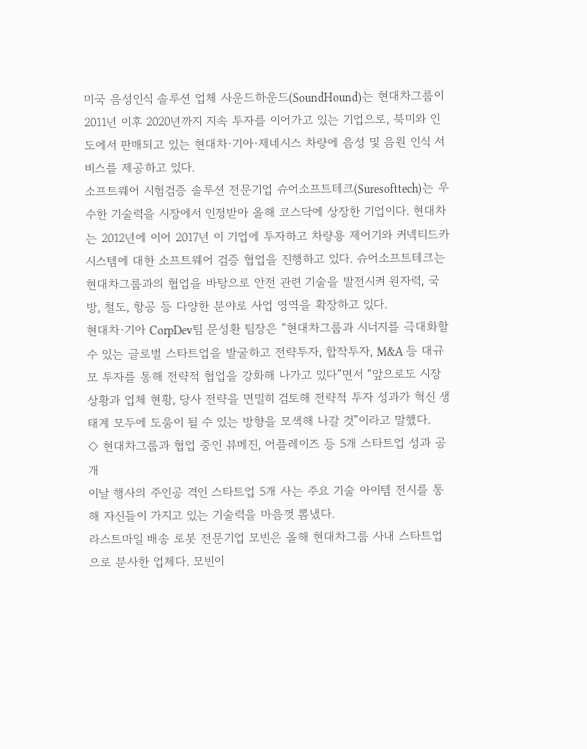미국 음성인식 솔루션 업체 사운드하운드(SoundHound)는 현대차그룹이 2011년 이후 2020년까지 지속 투자를 이어가고 있는 기업으로, 북미와 인도에서 판매되고 있는 현대차·기아·제네시스 차량에 음성 및 음원 인식 서비스를 제공하고 있다.
소프트웨어 시험검증 솔루션 전문기업 슈어소프트테크(Suresofttech)는 우수한 기술력을 시장에서 인정받아 올해 코스닥에 상장한 기업이다. 현대차는 2012년에 이어 2017년 이 기업에 투자하고 차량용 제어기와 커넥티드카 시스템에 대한 소프트웨어 검증 협업을 진행하고 있다. 슈어소프트테크는 현대차그룹과의 협업을 바탕으로 안전 관련 기술을 발전시켜 원자력, 국방, 철도, 항공 등 다양한 분야로 사업 영역을 확장하고 있다.
현대차·기아 CorpDev팀 문성환 팀장은 “현대차그룹과 시너지를 극대화할 수 있는 글로벌 스타트업을 발굴하고 전략투자, 합작투자, M&A 등 대규모 투자를 통해 전략적 협업을 강화해 나가고 있다”면서 “앞으로도 시장 상황과 업체 현황, 당사 전략을 면밀히 검토해 전략적 투자 성과가 혁신 생태계 모두에 도움이 될 수 있는 방향을 모색해 나갈 것”이라고 말했다.
◇ 현대차그룹과 협업 중인 뷰메진, 어플레이즈 등 5개 스타트업 성과 공개
이날 행사의 주인공 격인 스타트업 5개 사는 주요 기술 아이템 전시를 통해 자신들이 가지고 있는 기술력을 마음껏 뽐냈다.
라스트마일 배송 로봇 전문기업 모빈은 올해 현대차그룹 사내 스타트업으로 분사한 업체다. 모빈이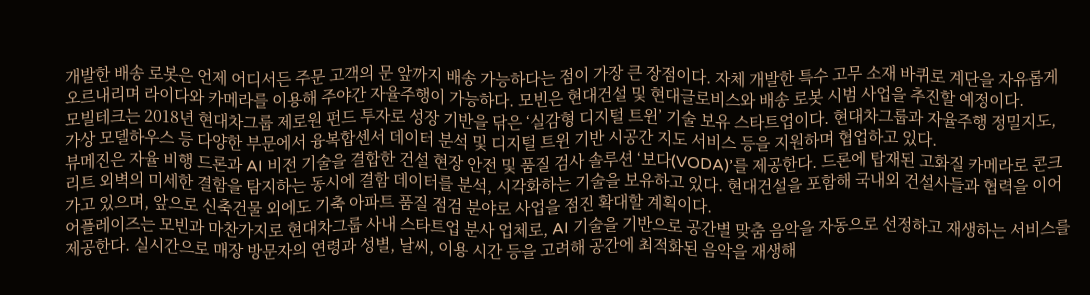개발한 배송 로봇은 언제 어디서든 주문 고객의 문 앞까지 배송 가능하다는 점이 가장 큰 장점이다. 자체 개발한 특수 고무 소재 바퀴로 계단을 자유롭게 오르내리며 라이다와 카메라를 이용해 주야간 자율주행이 가능하다. 모빈은 현대건설 및 현대글로비스와 배송 로봇 시범 사업을 추진할 예정이다.
모빌테크는 2018년 현대차그룹 제로원 펀드 투자로 성장 기반을 닦은 ‘실감형 디지털 트윈’ 기술 보유 스타트업이다. 현대차그룹과 자율주행 정밀지도, 가상 모델하우스 등 다양한 부문에서 융복합센서 데이터 분석 및 디지털 트윈 기반 시공간 지도 서비스 등을 지원하며 협업하고 있다.
뷰메진은 자율 비행 드론과 AI 비전 기술을 결합한 건설 현장 안전 및 품질 검사 솔루션 ‘보다(VODA)’를 제공한다. 드론에 탑재된 고화질 카메라로 콘크리트 외벽의 미세한 결함을 탐지하는 동시에 결함 데이터를 분석, 시각화하는 기술을 보유하고 있다. 현대건설을 포함해 국내외 건설사들과 협력을 이어가고 있으며, 앞으로 신축건물 외에도 기축 아파트 품질 점검 분야로 사업을 점진 확대할 계획이다.
어플레이즈는 모빈과 마찬가지로 현대차그룹 사내 스타트업 분사 업체로, AI 기술을 기반으로 공간별 맞춤 음악을 자동으로 선정하고 재생하는 서비스를 제공한다. 실시간으로 매장 방문자의 연령과 성별, 날씨, 이용 시간 등을 고려해 공간에 최적화된 음악을 재생해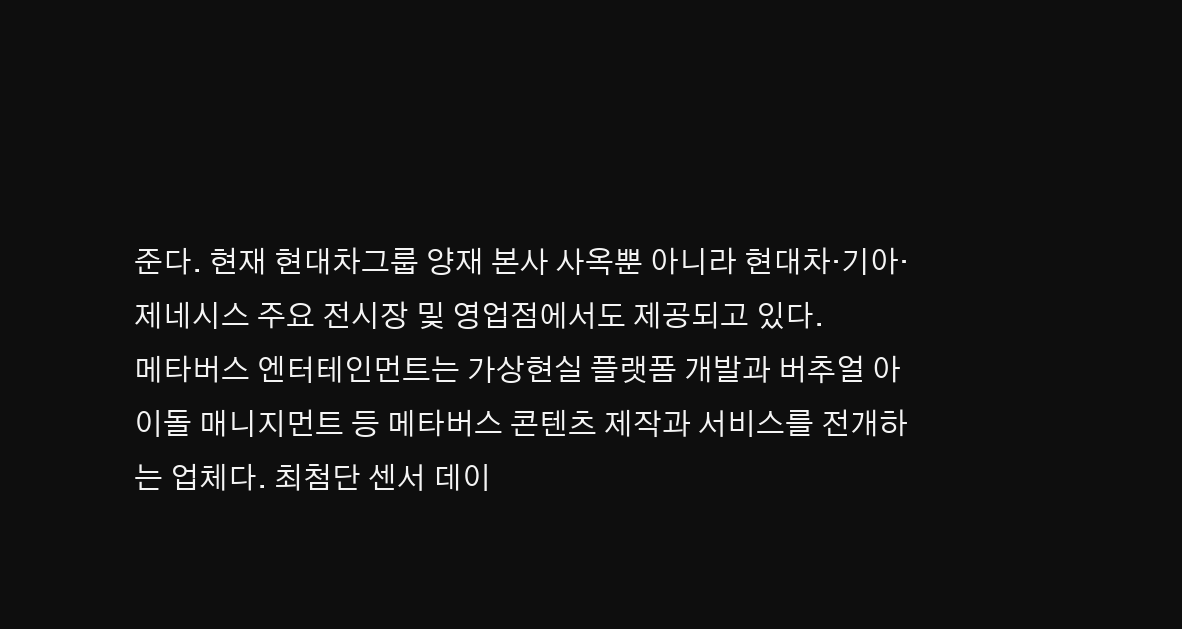준다. 현재 현대차그룹 양재 본사 사옥뿐 아니라 현대차·기아·제네시스 주요 전시장 및 영업점에서도 제공되고 있다.
메타버스 엔터테인먼트는 가상현실 플랫폼 개발과 버추얼 아이돌 매니지먼트 등 메타버스 콘텐츠 제작과 서비스를 전개하는 업체다. 최첨단 센서 데이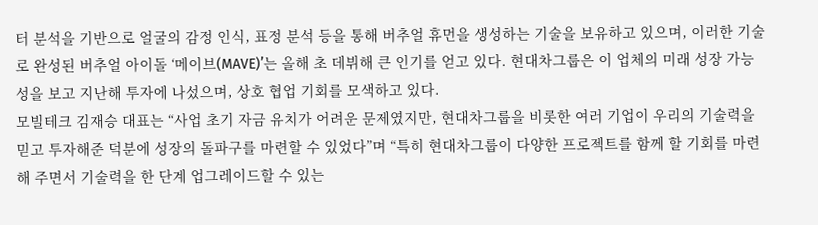터 분석을 기반으로 얼굴의 감정 인식, 표정 분석 등을 통해 버추얼 휴먼을 생성하는 기술을 보유하고 있으며, 이러한 기술로 완성된 버추얼 아이돌 ‘메이브(MAVE)’는 올해 초 데뷔해 큰 인기를 얻고 있다. 현대차그룹은 이 업체의 미래 성장 가능성을 보고 지난해 투자에 나섰으며, 상호 협업 기회를 모색하고 있다.
모빌테크 김재승 대표는 “사업 초기 자금 유치가 어려운 문제였지만, 현대차그룹을 비롯한 여러 기업이 우리의 기술력을 믿고 투자해준 덕분에 성장의 돌파구를 마련할 수 있었다”며 “특히 현대차그룹이 다양한 프로젝트를 함께 할 기회를 마련해 주면서 기술력을 한 단계 업그레이드할 수 있는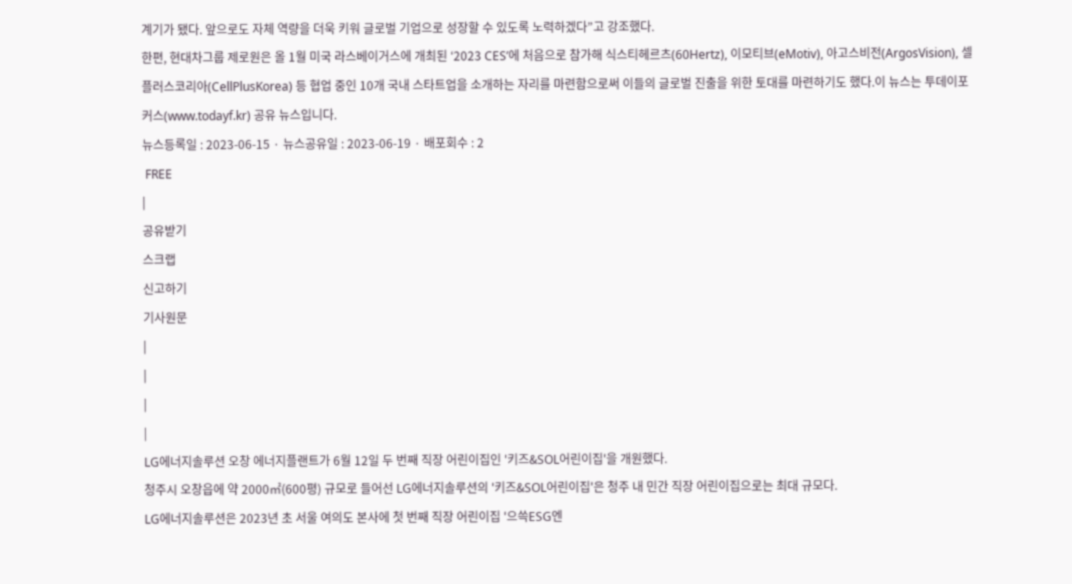계기가 됐다. 앞으로도 자체 역량을 더욱 키워 글로벌 기업으로 성장할 수 있도록 노력하겠다”고 강조했다.
한편, 현대차그룹 제로원은 올 1월 미국 라스베이거스에 개최된 ‘2023 CES’에 처음으로 참가해 식스티헤르츠(60Hertz), 이모티브(eMotiv), 아고스비전(ArgosVision), 셀플러스코리아(CellPlusKorea) 등 협업 중인 10개 국내 스타트업을 소개하는 자리를 마련함으로써 이들의 글로벌 진출을 위한 토대를 마련하기도 했다.이 뉴스는 투데이포커스(www.todayf.kr) 공유 뉴스입니다.
뉴스등록일 : 2023-06-15 · 뉴스공유일 : 2023-06-19 · 배포회수 : 2
 FREE
|
공유받기
스크랩
신고하기
기사원문
|
|
|
|
LG에너지솔루션 오창 에너지플랜트가 6월 12일 두 번째 직장 어린이집인 '키즈&SOL어린이집'을 개원했다.
청주시 오창읍에 약 2000㎡(600평) 규모로 들어선 LG에너지솔루션의 '키즈&SOL어린이집'은 청주 내 민간 직장 어린이집으로는 최대 규모다.
LG에너지솔루션은 2023년 초 서울 여의도 본사에 첫 번째 직장 어린이집 '으쓱ESG엔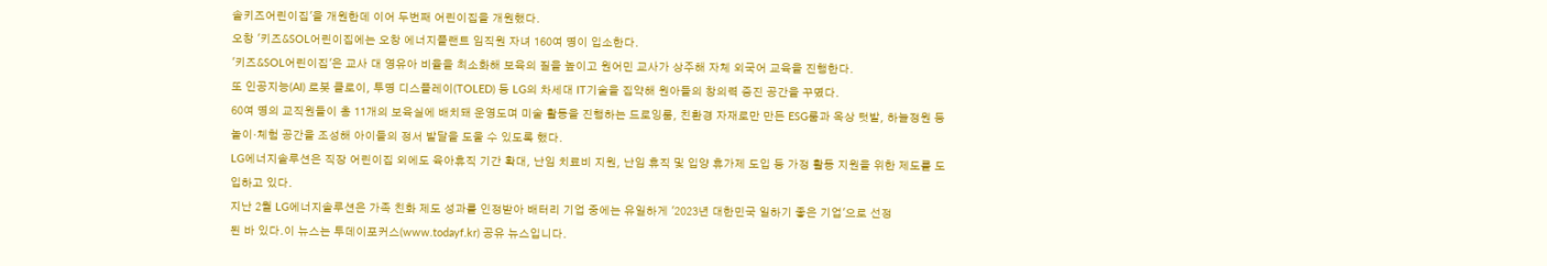솔키즈어린이집'을 개원한데 이어 두번째 어린이집을 개원했다.
오창 '키즈&SOL어린이집에는 오창 에너지플랜트 임직원 자녀 160여 명이 입소한다.
'키즈&SOL어린이집'은 교사 대 영유아 비율을 최소화해 보육의 질을 높이고 원어민 교사가 상주해 자체 외국어 교육을 진행한다.
또 인공지능(AI) 로봇 클로이, 투명 디스플레이(TOLED) 등 LG의 차세대 IT기술을 집약해 원아들의 창의력 증진 공간을 꾸몄다.
60여 명의 교직원들이 총 11개의 보육실에 배치돼 운영도며 미술 활동을 진행하는 드로잉룸, 친환경 자재로만 만든 ESG룸과 옥상 텃밭, 하늘정원 등 놀이·체험 공간을 조성해 아이들의 정서 발달을 도울 수 있도록 했다.
LG에너지솔루션은 직장 어린이집 외에도 육아휴직 기간 확대, 난임 치료비 지원, 난임 휴직 및 입양 휴가제 도입 등 가정 활동 지원을 위한 제도를 도입하고 있다.
지난 2월 LG에너지솔루션은 가족 친화 제도 성과를 인정받아 배터리 기업 중에는 유일하게 '2023년 대한민국 일하기 좋은 기업'으로 선정
된 바 있다.이 뉴스는 투데이포커스(www.todayf.kr) 공유 뉴스입니다.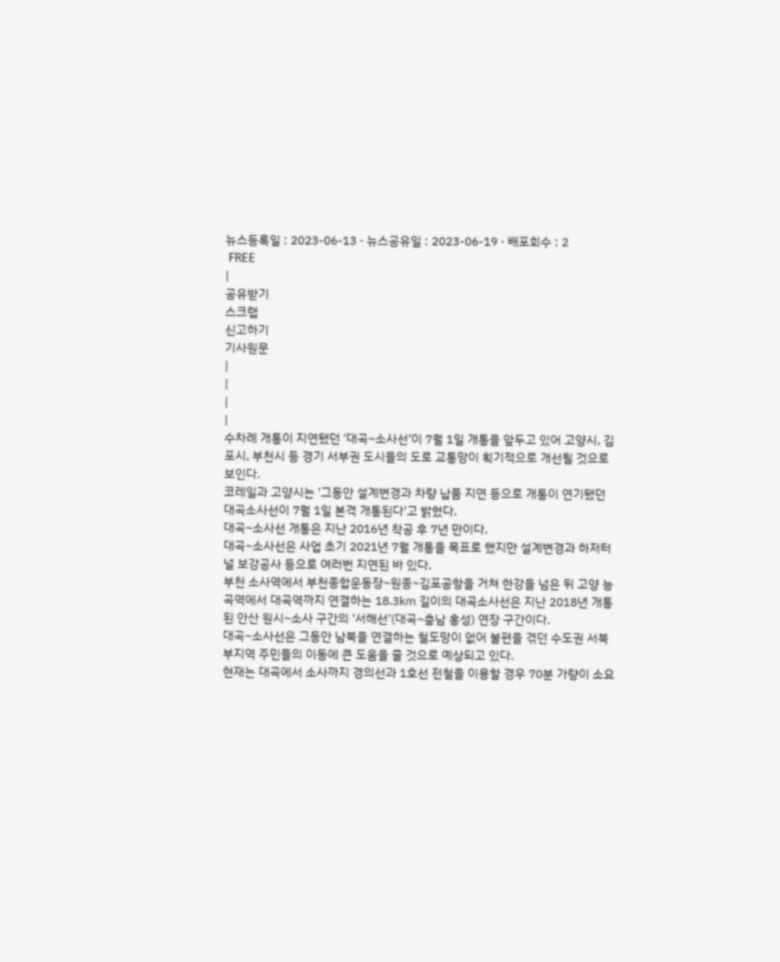뉴스등록일 : 2023-06-13 · 뉴스공유일 : 2023-06-19 · 배포회수 : 2
 FREE
|
공유받기
스크랩
신고하기
기사원문
|
|
|
|
수차례 개통이 지연됐던 ‘대곡~소사선’이 7월 1일 개통을 앞두고 있어 고양시, 김포시, 부천시 등 경기 서부권 도시들의 도로 교통망이 획기적으로 개선될 것으로 보인다.
코레일과 고양시는 '그동안 설계변경과 차량 납품 지연 등으로 개통이 연기됐던 대곡소사선이 7월 1일 본격 개통된다'고 밝혔다.
대곡~소사선 개통은 지난 2016년 착공 후 7년 만이다.
대곡~소사선은 사업 초기 2021년 7월 개통을 목표로 했지만 설계변경과 하저터널 보강공사 등으로 여러번 지연된 바 있다.
부천 소사역에서 부천종합운동장~원종~김포공항을 거쳐 한강을 넘은 뒤 고양 능곡역에서 대곡역까지 연결하는 18.3㎞ 길이의 대곡소사선은 지난 2018년 개통된 안산 원시~소사 구간의 ‘서해선’(대곡~충남 홍성) 연장 구간이다.
대곡~소사선은 그동안 남북을 연결하는 철도망이 없어 불편을 겪던 수도권 서북부지역 주민들의 이동에 큰 도움을 줄 것으로 예상되고 있다.
현재는 대곡에서 소사까지 경의선과 1호선 전철을 이용할 경우 70분 가량이 소요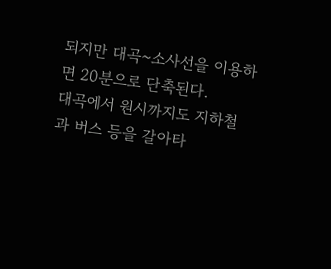되지만 대곡~소사선을 이용하면 20분으로 단축된다.
대곡에서 원시까지도 지하철과 버스 등을 갈아타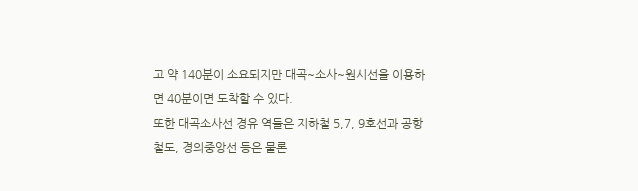고 약 140분이 소요되지만 대곡~소사~원시선을 이용하면 40분이면 도착할 수 있다.
또한 대곡소사선 경유 역들은 지하철 5,7, 9호선과 공항철도, 경의중앙선 등은 물론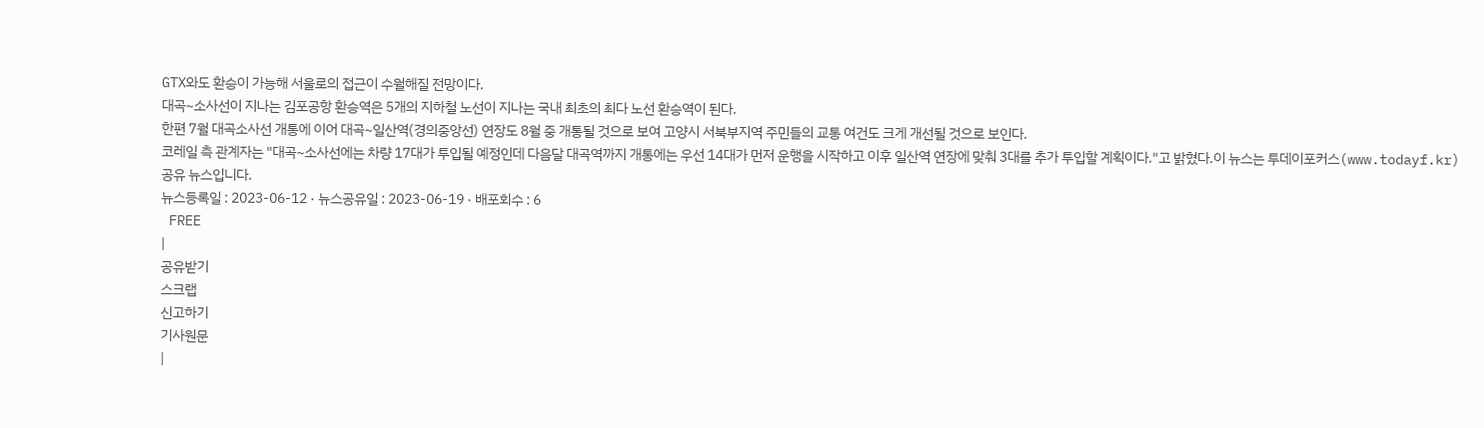GTX와도 환승이 가능해 서울로의 접근이 수월해질 전망이다.
대곡~소사선이 지나는 김포공항 환승역은 5개의 지하철 노선이 지나는 국내 최초의 최다 노선 환승역이 된다.
한편 7월 대곡소사선 개통에 이어 대곡~일산역(경의중앙선) 연장도 8월 중 개통될 것으로 보여 고양시 서북부지역 주민들의 교통 여건도 크게 개선될 것으로 보인다.
코레일 측 관계자는 "대곡~소사선에는 차량 17대가 투입될 예정인데 다음달 대곡역까지 개통에는 우선 14대가 먼저 운행을 시작하고 이후 일산역 연장에 맞춰 3대를 추가 투입할 계획이다."고 밝혔다.이 뉴스는 투데이포커스(www.todayf.kr) 공유 뉴스입니다.
뉴스등록일 : 2023-06-12 · 뉴스공유일 : 2023-06-19 · 배포회수 : 6
 FREE
|
공유받기
스크랩
신고하기
기사원문
|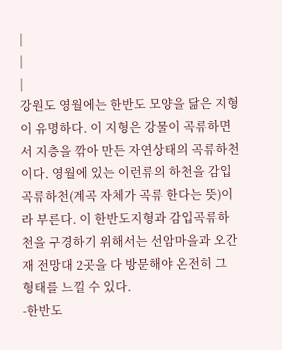|
|
|
강원도 영월에는 한반도 모양을 닮은 지형이 유명하다. 이 지형은 강물이 곡류하면서 지층을 깎아 만든 자연상태의 곡류하천이다. 영월에 있는 이런류의 하천을 감입곡류하천(계곡 자체가 곡류 한다는 뜻)이라 부른다. 이 한반도지형과 감입곡류하천을 구경하기 위해서는 선암마을과 오간재 전망대 2곳을 다 방문해야 온전히 그 형태를 느낄 수 있다.
-한반도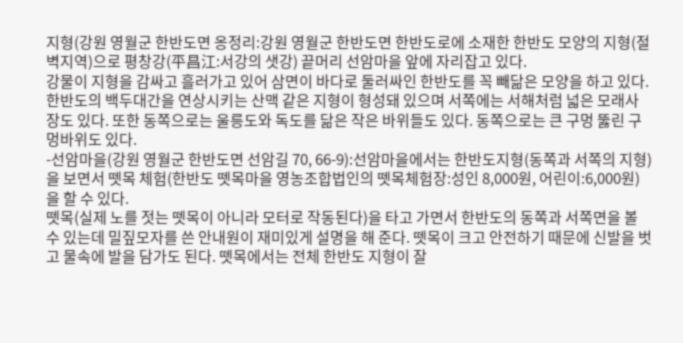지형(강원 영월군 한반도면 옹정리:강원 영월군 한반도면 한반도로에 소재한 한반도 모양의 지형(절벽지역)으로 평창강(平昌江:서강의 샛강) 끝머리 선암마을 앞에 자리잡고 있다.
강물이 지형을 감싸고 흘러가고 있어 삼면이 바다로 둘러싸인 한반도를 꼭 빼닮은 모양을 하고 있다. 한반도의 백두대간을 연상시키는 산맥 같은 지형이 형성돼 있으며 서쪽에는 서해처럼 넓은 모래사장도 있다. 또한 동쪽으로는 울릉도와 독도를 닮은 작은 바위들도 있다. 동쪽으로는 큰 구멍 뚫린 구멍바위도 있다.
-선암마을(강원 영월군 한반도면 선암길 70, 66-9):선암마을에서는 한반도지형(동쪽과 서쪽의 지형)을 보면서 뗏목 체험(한반도 뗏목마을 영농조합법인의 뗏목체험장:성인 8,000원, 어린이:6,000원)을 할 수 있다.
뗏목(실제 노를 젓는 뗏목이 아니라 모터로 작동된다)을 타고 가면서 한반도의 동쪽과 서쪽면을 볼 수 있는데 밀짚모자를 쓴 안내원이 재미있게 설명을 해 준다. 뗏목이 크고 안전하기 때문에 신발을 벗고 물속에 발을 담가도 된다. 뗏목에서는 전체 한반도 지형이 잘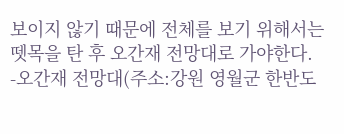보이지 않기 때문에 전체를 보기 위해서는 뗏목을 탄 후 오간재 전망대로 가야한다.
-오간재 전망대(주소:강원 영월군 한반도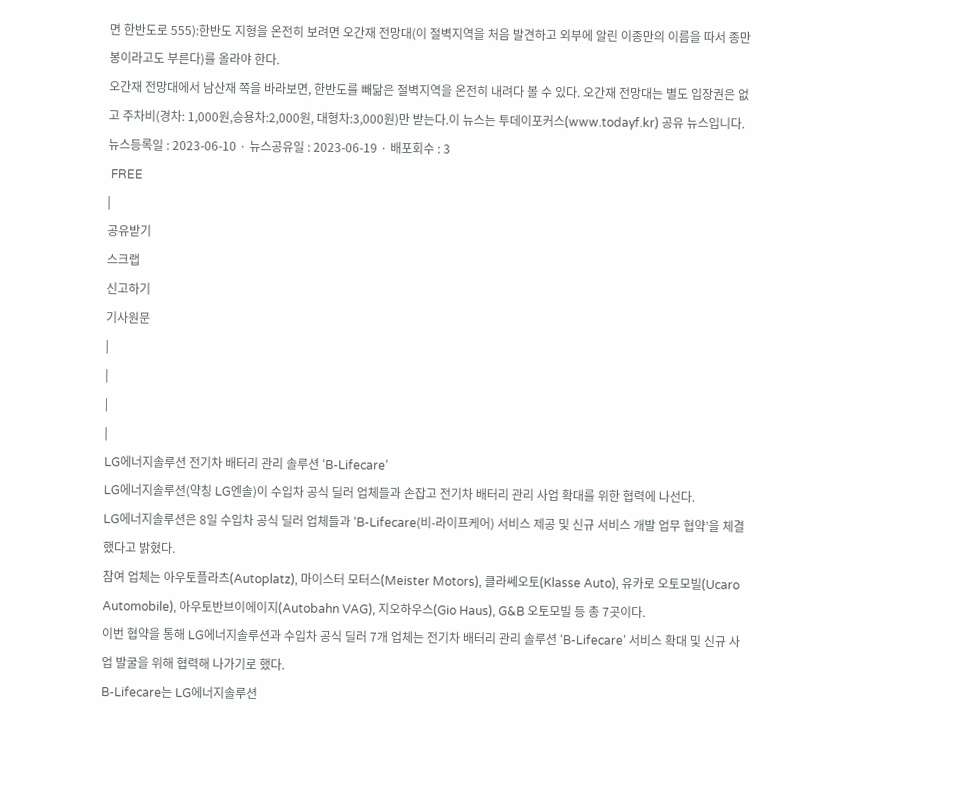면 한반도로 555):한반도 지형을 온전히 보려면 오간재 전망대(이 절벽지역을 처음 발견하고 외부에 알린 이종만의 이름을 따서 종만봉이라고도 부른다)를 올라야 한다.
오간재 전망대에서 남산재 쪽을 바라보면, 한반도를 빼닮은 절벽지역을 온전히 내려다 볼 수 있다. 오간재 전망대는 별도 입장권은 없고 주차비(경차: 1,000원,승용차:2,000원, 대형차:3,000원)만 받는다.이 뉴스는 투데이포커스(www.todayf.kr) 공유 뉴스입니다.
뉴스등록일 : 2023-06-10 · 뉴스공유일 : 2023-06-19 · 배포회수 : 3
 FREE
|
공유받기
스크랩
신고하기
기사원문
|
|
|
|
LG에너지솔루션 전기차 배터리 관리 솔루션 ‘B-Lifecare’
LG에너지솔루션(약칭 LG엔솔)이 수입차 공식 딜러 업체들과 손잡고 전기차 배터리 관리 사업 확대를 위한 협력에 나선다.
LG에너지솔루션은 8일 수입차 공식 딜러 업체들과 ‘B-Lifecare(비-라이프케어) 서비스 제공 및 신규 서비스 개발 업무 협약’을 체결했다고 밝혔다.
참여 업체는 아우토플라츠(Autoplatz), 마이스터 모터스(Meister Motors), 클라쎄오토(Klasse Auto), 유카로 오토모빌(Ucaro Automobile), 아우토반브이에이지(Autobahn VAG), 지오하우스(Gio Haus), G&B 오토모빌 등 총 7곳이다.
이번 협약을 통해 LG에너지솔루션과 수입차 공식 딜러 7개 업체는 전기차 배터리 관리 솔루션 ‘B-Lifecare’ 서비스 확대 및 신규 사업 발굴을 위해 협력해 나가기로 했다.
B-Lifecare는 LG에너지솔루션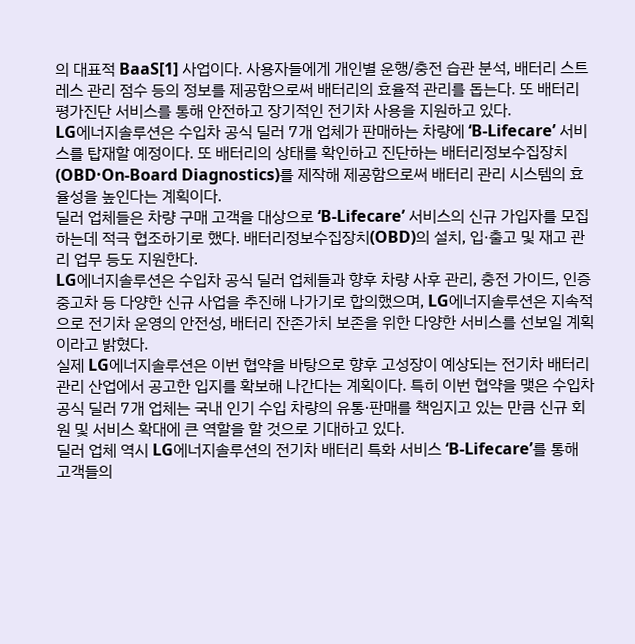의 대표적 BaaS[1] 사업이다. 사용자들에게 개인별 운행/충전 습관 분석, 배터리 스트레스 관리 점수 등의 정보를 제공함으로써 배터리의 효율적 관리를 돕는다. 또 배터리 평가진단 서비스를 통해 안전하고 장기적인 전기차 사용을 지원하고 있다.
LG에너지솔루션은 수입차 공식 딜러 7개 업체가 판매하는 차량에 ‘B-Lifecare’ 서비스를 탑재할 예정이다. 또 배터리의 상태를 확인하고 진단하는 배터리정보수집장치(OBD·On-Board Diagnostics)를 제작해 제공함으로써 배터리 관리 시스템의 효율성을 높인다는 계획이다.
딜러 업체들은 차량 구매 고객을 대상으로 ‘B-Lifecare’ 서비스의 신규 가입자를 모집하는데 적극 협조하기로 했다. 배터리정보수집장치(OBD)의 설치, 입·출고 및 재고 관리 업무 등도 지원한다.
LG에너지솔루션은 수입차 공식 딜러 업체들과 향후 차량 사후 관리, 충전 가이드, 인증 중고차 등 다양한 신규 사업을 추진해 나가기로 합의했으며, LG에너지솔루션은 지속적으로 전기차 운영의 안전성, 배터리 잔존가치 보존을 위한 다양한 서비스를 선보일 계획이라고 밝혔다.
실제 LG에너지솔루션은 이번 협약을 바탕으로 향후 고성장이 예상되는 전기차 배터리 관리 산업에서 공고한 입지를 확보해 나간다는 계획이다. 특히 이번 협약을 맺은 수입차 공식 딜러 7개 업체는 국내 인기 수입 차량의 유통·판매를 책임지고 있는 만큼 신규 회원 및 서비스 확대에 큰 역할을 할 것으로 기대하고 있다.
딜러 업체 역시 LG에너지솔루션의 전기차 배터리 특화 서비스 ‘B-Lifecare’를 통해 고객들의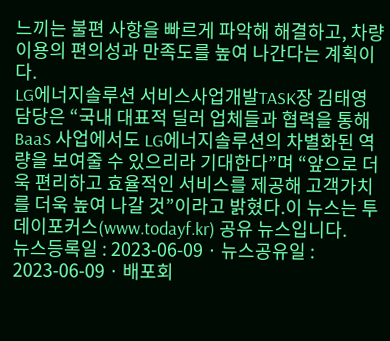느끼는 불편 사항을 빠르게 파악해 해결하고, 차량 이용의 편의성과 만족도를 높여 나간다는 계획이다.
LG에너지솔루션 서비스사업개발TASK장 김태영 담당은 “국내 대표적 딜러 업체들과 협력을 통해 BaaS 사업에서도 LG에너지솔루션의 차별화된 역량을 보여줄 수 있으리라 기대한다”며 “앞으로 더욱 편리하고 효율적인 서비스를 제공해 고객가치를 더욱 높여 나갈 것”이라고 밝혔다.이 뉴스는 투데이포커스(www.todayf.kr) 공유 뉴스입니다.
뉴스등록일 : 2023-06-09 · 뉴스공유일 : 2023-06-09 · 배포회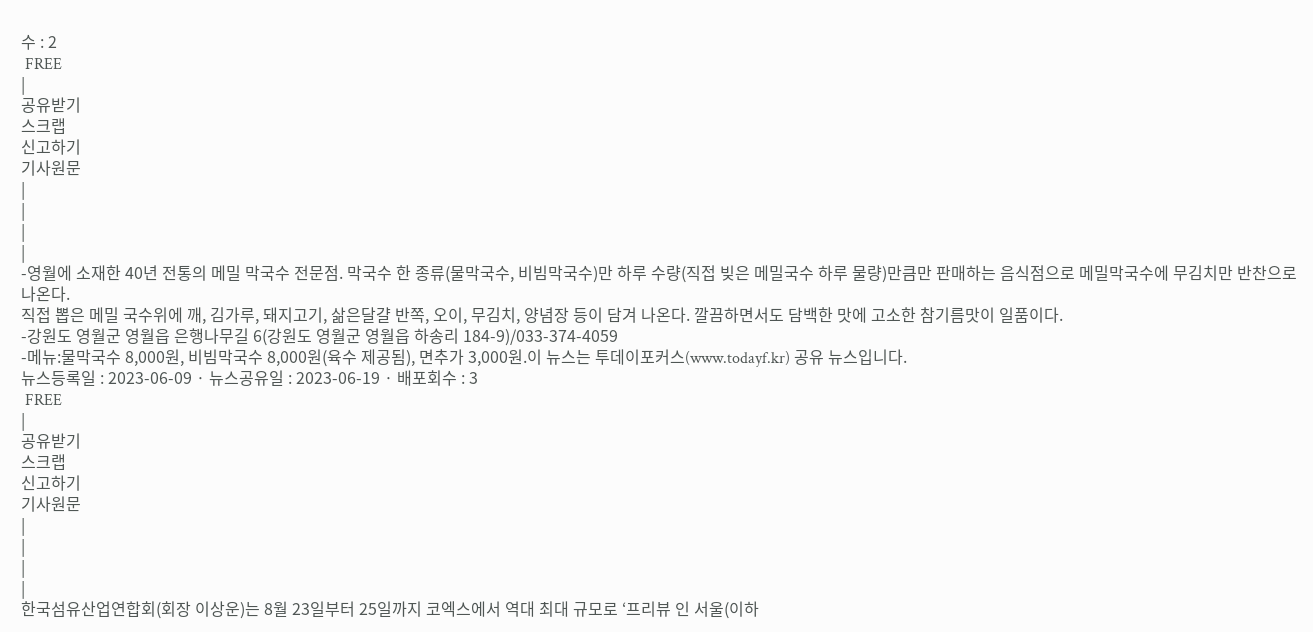수 : 2
 FREE
|
공유받기
스크랩
신고하기
기사원문
|
|
|
|
-영월에 소재한 40년 전통의 메밀 막국수 전문점. 막국수 한 종류(물막국수, 비빔막국수)만 하루 수량(직접 빚은 메밀국수 하루 물량)만큼만 판매하는 음식점으로 메밀막국수에 무김치만 반찬으로 나온다.
직접 뽑은 메밀 국수위에 깨, 김가루, 돼지고기, 삶은달걀 반쪽, 오이, 무김치, 양념장 등이 담겨 나온다. 깔끔하면서도 담백한 맛에 고소한 참기름맛이 일품이다.
-강원도 영월군 영월읍 은행나무길 6(강원도 영월군 영월읍 하송리 184-9)/033-374-4059
-메뉴:물막국수 8,000원, 비빔막국수 8,000원(육수 제공됨), 면추가 3,000원.이 뉴스는 투데이포커스(www.todayf.kr) 공유 뉴스입니다.
뉴스등록일 : 2023-06-09 · 뉴스공유일 : 2023-06-19 · 배포회수 : 3
 FREE
|
공유받기
스크랩
신고하기
기사원문
|
|
|
|
한국섬유산업연합회(회장 이상운)는 8월 23일부터 25일까지 코엑스에서 역대 최대 규모로 ‘프리뷰 인 서울(이하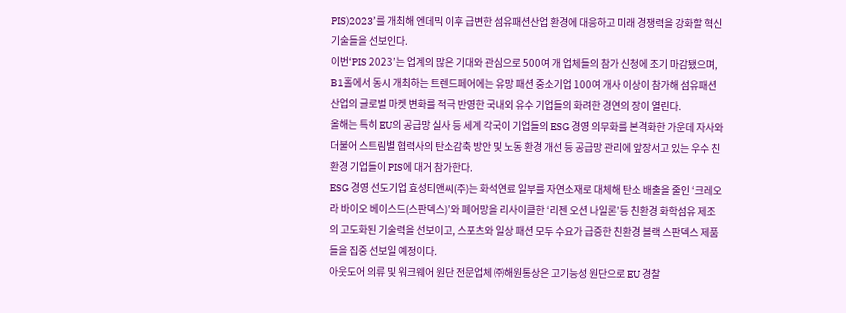PIS)2023’를 개최해 엔데믹 이후 급변한 섬유패션산업 환경에 대응하고 미래 경쟁력을 강화할 혁신 기술들을 선보인다.
이번‘PIS 2023’는 업계의 많은 기대와 관심으로 500여 개 업체들의 참가 신청에 조기 마감됐으며, B1홀에서 동시 개최하는 트렌드페어에는 유망 패션 중소기업 100여 개사 이상이 참가해 섬유패션 산업의 글로벌 마켓 변화를 적극 반영한 국내외 유수 기업들의 화려한 경연의 장이 열린다.
올해는 특히 EU의 공급망 실사 등 세계 각국이 기업들의 ESG 경영 의무화를 본격화한 가운데 자사와 더불어 스트림별 협력사의 탄소감축 방안 및 노동 환경 개선 등 공급망 관리에 앞장서고 있는 우수 친환경 기업들이 PIS에 대거 참가한다.
ESG 경영 선도기업 효성티앤씨(주)는 화석연료 일부를 자연소재로 대체해 탄소 배출을 줄인 ‘크레오라 바이오 베이스드(스판덱스)’와 폐어망을 리사이클한 ‘리젠 오션 나일론’등 친환경 화학섬유 제조의 고도화된 기술력을 선보이고, 스포츠와 일상 패션 모두 수요가 급증한 친환경 블랙 스판덱스 제품들을 집중 선보일 예정이다.
아웃도어 의류 및 워크웨어 원단 전문업체 ㈜해원통상은 고기능성 원단으로 EU 경찰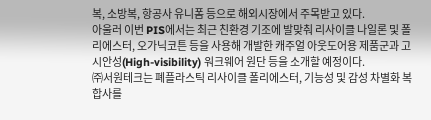복, 소방복, 항공사 유니폼 등으로 해외시장에서 주목받고 있다.
아울러 이번 PIS에서는 최근 친환경 기조에 발맞춰 리사이클 나일론 및 폴리에스터, 오가닉코튼 등을 사용해 개발한 캐주얼 아웃도어용 제품군과 고시안성(High-visibility) 워크웨어 원단 등을 소개할 예정이다.
㈜서원테크는 폐플라스틱 리사이클 폴리에스터, 기능성 및 감성 차별화 복합사를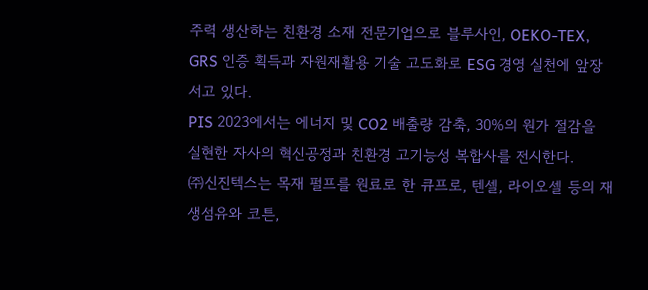주력 생산하는 친환경 소재 전문기업으로 블루사인, OEKO-TEX, GRS 인증 획득과 자원재활용 기술 고도화로 ESG 경영 실천에 앞장서고 있다.
PIS 2023에서는 에너지 및 CO2 배출량 감축, 30%의 원가 절감을 실현한 자사의 혁신공정과 친환경 고기능성 복합사를 전시한다.
㈜신진텍스는 목재 펄프를 원료로 한 큐프로, 텐셀, 라이오셀 등의 재생섬유와 코튼,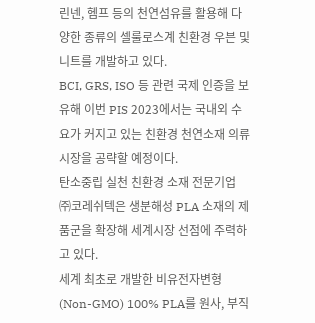린넨, 헴프 등의 천연섬유를 활용해 다양한 종류의 셀룰로스계 친환경 우븐 및 니트를 개발하고 있다.
BCI, GRS, ISO 등 관련 국제 인증을 보유해 이번 PIS 2023에서는 국내외 수요가 커지고 있는 친환경 천연소재 의류시장을 공략할 예정이다.
탄소중립 실천 친환경 소재 전문기업 ㈜코레쉬텍은 생분해성 PLA 소재의 제품군을 확장해 세계시장 선점에 주력하고 있다.
세계 최초로 개발한 비유전자변형(Non-GMO) 100% PLA를 원사, 부직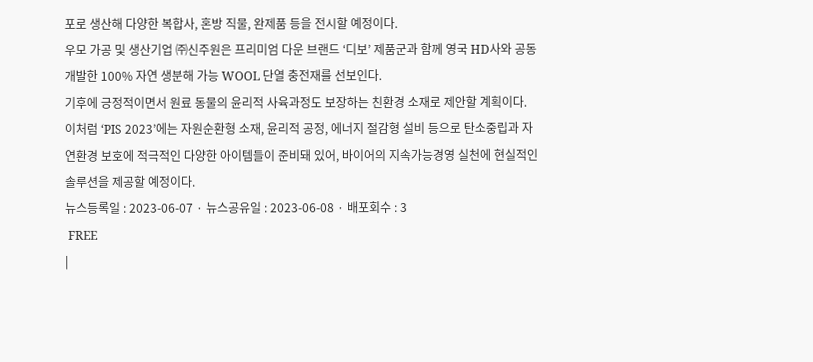포로 생산해 다양한 복합사, 혼방 직물, 완제품 등을 전시할 예정이다.
우모 가공 및 생산기업 ㈜신주원은 프리미엄 다운 브랜드 ‘디보’ 제품군과 함께 영국 HD사와 공동 개발한 100% 자연 생분해 가능 WOOL 단열 충전재를 선보인다.
기후에 긍정적이면서 원료 동물의 윤리적 사육과정도 보장하는 친환경 소재로 제안할 계획이다.
이처럼 ‘PIS 2023’에는 자원순환형 소재, 윤리적 공정, 에너지 절감형 설비 등으로 탄소중립과 자연환경 보호에 적극적인 다양한 아이템들이 준비돼 있어, 바이어의 지속가능경영 실천에 현실적인 솔루션을 제공할 예정이다.
뉴스등록일 : 2023-06-07 · 뉴스공유일 : 2023-06-08 · 배포회수 : 3
 FREE
|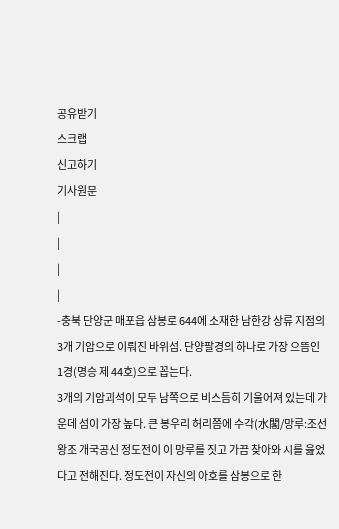공유받기
스크랩
신고하기
기사원문
|
|
|
|
-충북 단양군 매포읍 삼봉로 644에 소재한 남한강 상류 지점의 3개 기암으로 이뤄진 바위섬. 단양팔경의 하나로 가장 으뜸인 1경(명승 제 44호)으로 꼽는다.
3개의 기암괴석이 모두 남쪽으로 비스듬히 기울어져 있는데 가운데 섬이 가장 높다. 큰 봉우리 허리쯤에 수각(水閣/망루:조선왕조 개국공신 정도전이 이 망루를 짓고 가끔 찾아와 시를 읊었다고 전해진다. 정도전이 자신의 아호를 삼봉으로 한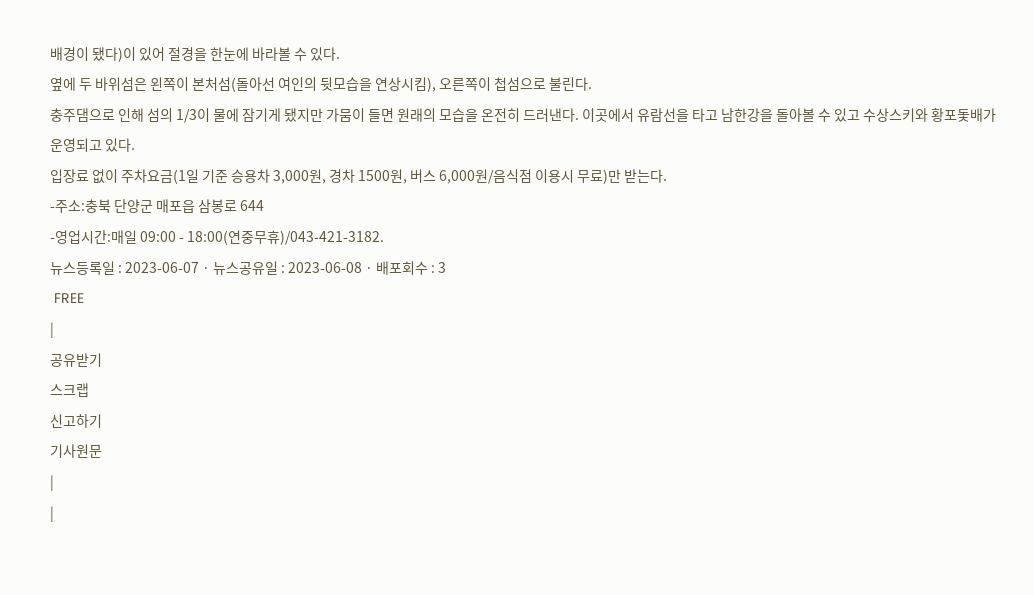배경이 됐다)이 있어 절경을 한눈에 바라볼 수 있다.
옆에 두 바위섬은 왼쪽이 본처섬(돌아선 여인의 뒷모습을 연상시킴), 오른쪽이 첩섬으로 불린다.
충주댐으로 인해 섬의 1/3이 물에 잠기게 됐지만 가뭄이 들면 원래의 모습을 온전히 드러낸다. 이곳에서 유람선을 타고 남한강을 돌아볼 수 있고 수상스키와 황포돛배가 운영되고 있다.
입장료 없이 주차요금(1일 기준 승용차 3,000원, 경차 1500원, 버스 6,000원/음식점 이용시 무료)만 받는다.
-주소:충북 단양군 매포읍 삼봉로 644
-영업시간:매일 09:00 - 18:00(연중무휴)/043-421-3182.
뉴스등록일 : 2023-06-07 · 뉴스공유일 : 2023-06-08 · 배포회수 : 3
 FREE
|
공유받기
스크랩
신고하기
기사원문
|
|